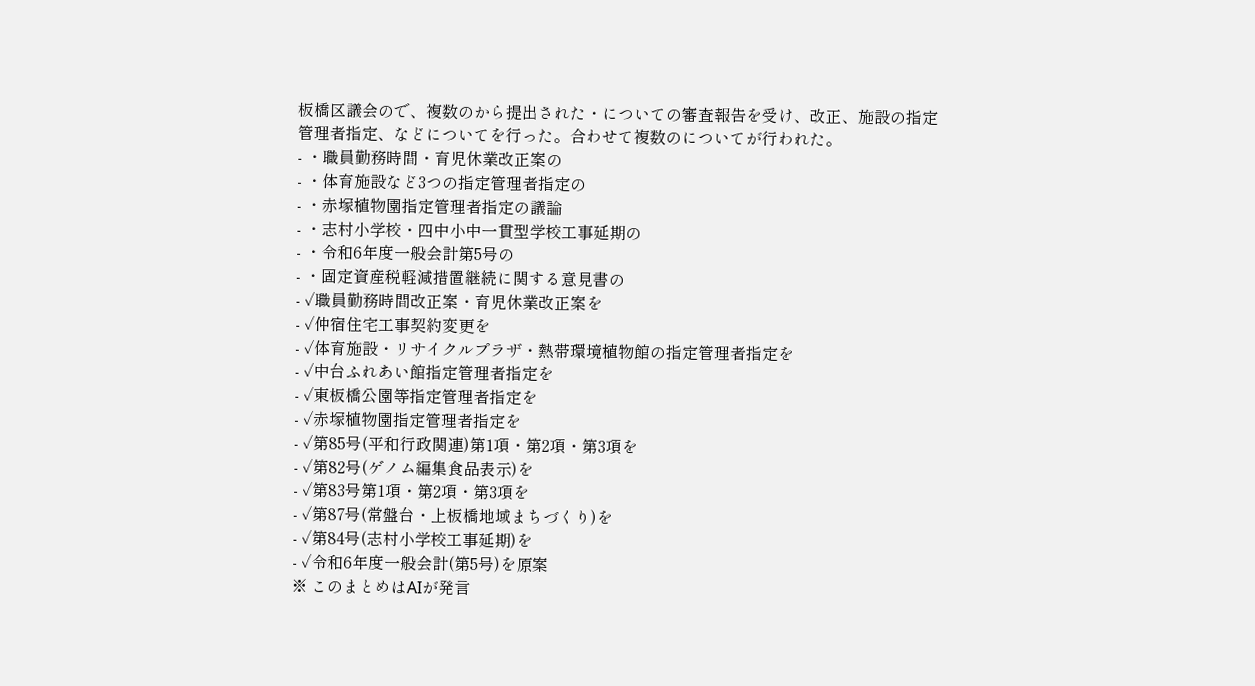板橋区議会ので、複数のから提出された・についての審査報告を受け、改正、施設の指定管理者指定、などについてを行った。合わせて複数のについてが行われた。
- ・職員勤務時間・育児休業改正案の
- ・体育施設など3つの指定管理者指定の
- ・赤塚植物園指定管理者指定の議論
- ・志村小学校・四中小中一貫型学校工事延期の
- ・令和6年度一般会計第5号の
- ・固定資産税軽減措置継続に関する意見書の
- ✓職員勤務時間改正案・育児休業改正案を
- ✓仲宿住宅工事契約変更を
- ✓体育施設・リサイクルプラザ・熱帯環境植物館の指定管理者指定を
- ✓中台ふれあい館指定管理者指定を
- ✓東板橋公園等指定管理者指定を
- ✓赤塚植物園指定管理者指定を
- ✓第85号(平和行政関連)第1項・第2項・第3項を
- ✓第82号(ゲノム編集食品表示)を
- ✓第83号第1項・第2項・第3項を
- ✓第87号(常盤台・上板橋地域まちづくり)を
- ✓第84号(志村小学校工事延期)を
- ✓令和6年度一般会計(第5号)を原案
※ このまとめはAIが発言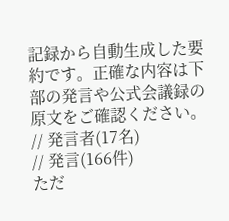記録から自動生成した要約です。正確な内容は下部の発言や公式会議録の原文をご確認ください。
// 発言者(17名)
// 発言(166件)
ただ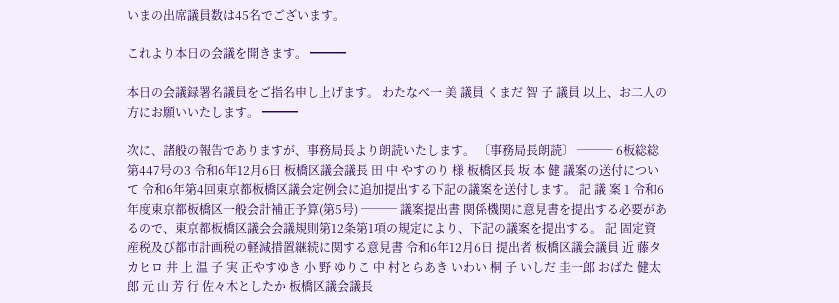いまの出席議員数は45名でございます。

これより本日の会議を開きます。 ━━━

本日の会議録署名議員をご指名申し上げます。 わたなべ一 美 議員 くまだ 智 子 議員 以上、お二人の方にお願いいたします。 ━━━

次に、諸般の報告でありますが、事務局長より朗読いたします。 〔事務局長朗読〕 ─── 6板総総第447号の3 令和6年12月6日 板橋区議会議長 田 中 やすのり 様 板橋区長 坂 本 健 議案の送付について 令和6年第4回東京都板橋区議会定例会に追加提出する下記の議案を送付します。 記 議 案 1 令和6年度東京都板橋区一般会計補正予算(第5号) ─── 議案提出書 関係機関に意見書を提出する必要があるので、東京都板橋区議会会議規則第12条第1項の規定により、下記の議案を提出する。 記 固定資産税及び都市計画税の軽減措置継続に関する意見書 令和6年12月6日 提出者 板橋区議会議員 近 藤タカヒロ 井 上 温 子 実 正やすゆき 小 野 ゆりこ 中 村とらあき いわい 桐 子 いしだ 圭一郎 おばた 健太郎 元 山 芳 行 佐々木としたか 板橋区議会議長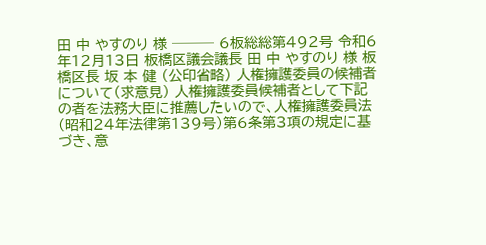田 中 やすのり 様 ─── 6板総総第492号 令和6年12月13日 板橋区議会議長 田 中 やすのり 様 板橋区長 坂 本 健 (公印省略) 人権擁護委員の候補者について(求意見) 人権擁護委員候補者として下記の者を法務大臣に推薦したいので、人権擁護委員法(昭和24年法律第139号)第6条第3項の規定に基づき、意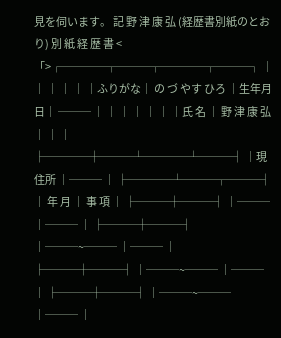見を伺います。 記 野 津 康 弘 (経歴書別紙のとおり) 別 紙 経 歴 書 <「>┌────┬───┬────┬───┐ │ │ │ │ │ │ふりがな│ の づ やす ひろ │生年月日│ ─── │ │ │ │ │ │ │氏 名 │ 野 津 康 弘 │ │ │ ├────┼───┴────┴───┤ │現住所 │─── │ ├────┴───┬───┤ │ 年 月 │ 事 項 │ ├───┼───┤ │─── │─── │ ├───┼───┤ │───~─── │─── │ ├───┼───┤ │───~─── │─── │ ├───┼───┤ │───~─── │─── │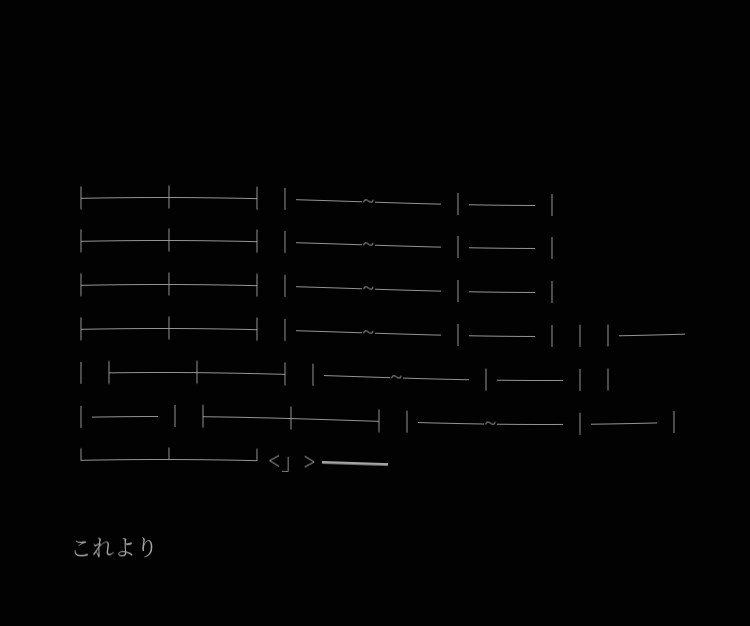├───┼───┤ │───~─── │─── │ ├───┼───┤ │───~─── │─── │ ├───┼───┤ │───~─── │─── │ ├───┼───┤ │───~─── │─── │ │ │─── │ ├───┼───┤ │───~─── │─── │ │ │─── │ ├───┼───┤ │───~─── │─── │ └───┴───┘<」> ━━━

これより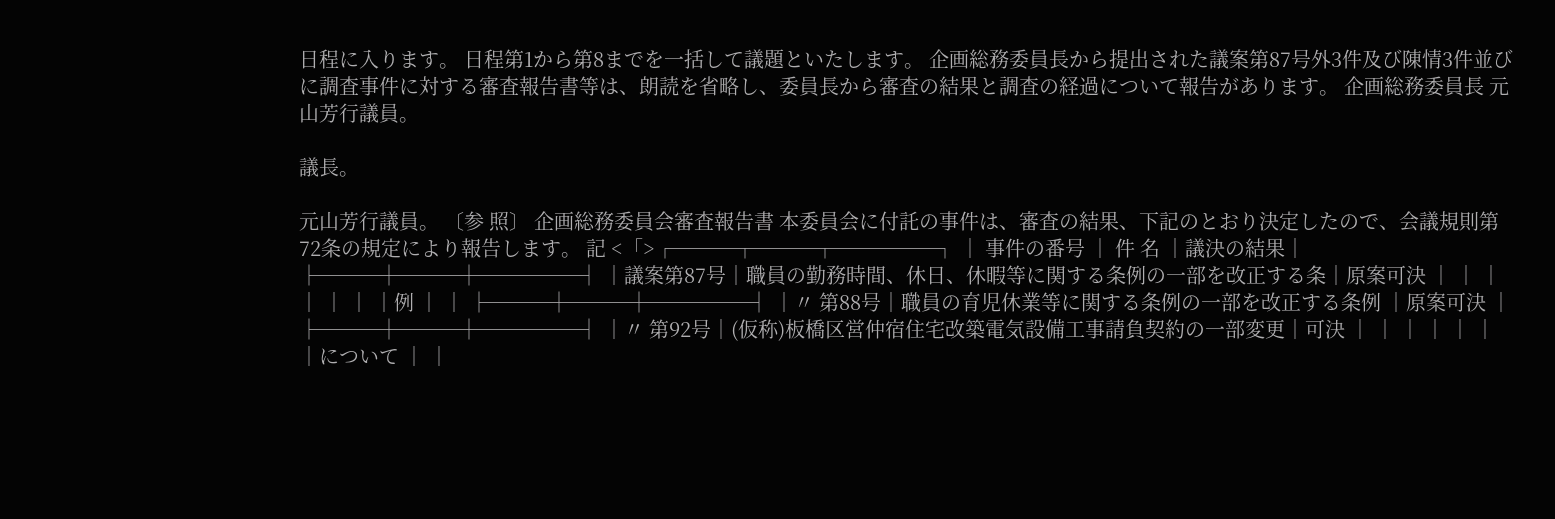日程に入ります。 日程第1から第8までを一括して議題といたします。 企画総務委員長から提出された議案第87号外3件及び陳情3件並びに調査事件に対する審査報告書等は、朗読を省略し、委員長から審査の結果と調査の経過について報告があります。 企画総務委員長 元山芳行議員。

議長。

元山芳行議員。 〔参 照〕 企画総務委員会審査報告書 本委員会に付託の事件は、審査の結果、下記のとおり決定したので、会議規則第72条の規定により報告します。 記 <「>┌───┬───┬─────┐ │ 事件の番号 │ 件 名 │議決の結果│ ├───┼───┼─────┤ │議案第87号│職員の勤務時間、休日、休暇等に関する条例の一部を改正する条│原案可決 │ │ │ │ │ │ │例 │ │ ├───┼───┼─────┤ │〃 第88号│職員の育児休業等に関する条例の一部を改正する条例 │原案可決 │ ├───┼───┼─────┤ │〃 第92号│(仮称)板橋区営仲宿住宅改築電気設備工事請負契約の一部変更│可決 │ │ │ │ │ │ │について │ │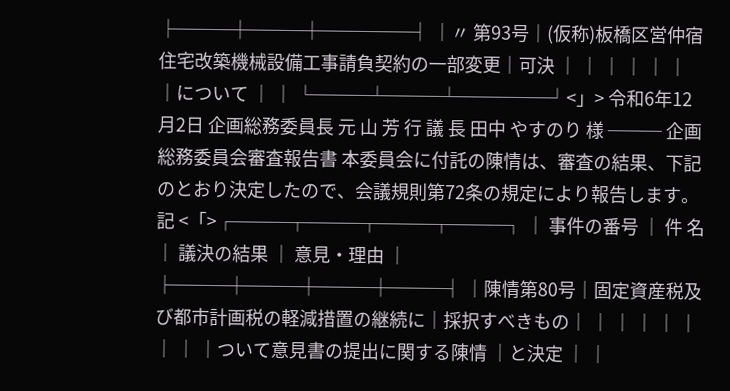├───┼───┼─────┤ │〃 第93号│(仮称)板橋区営仲宿住宅改築機械設備工事請負契約の一部変更│可決 │ │ │ │ │ │ │について │ │ └───┴───┴─────┘<」> 令和6年12月2日 企画総務委員長 元 山 芳 行 議 長 田中 やすのり 様 ─── 企画総務委員会審査報告書 本委員会に付託の陳情は、審査の結果、下記のとおり決定したので、会議規則第72条の規定により報告します。 記 <「>┌───┬───┬───┬───┐ │ 事件の番号 │ 件 名 │ 議決の結果 │ 意見・理由 │ ├───┼───┼───┼───┤ │陳情第80号│固定資産税及び都市計画税の軽減措置の継続に│採択すべきもの│ │ │ │ │ │ │ │ │ついて意見書の提出に関する陳情 │と決定 │ │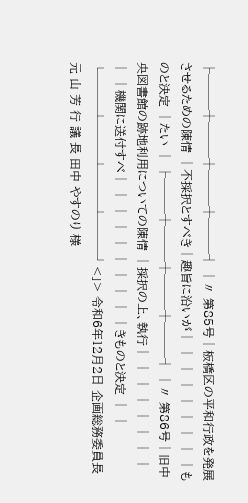├───┼───┼───┼───┤ │〃 第85号│板橋区の平和行政を発展させるための陳情 │不採択とすべき│趣旨に沿いが│ │ │ │ │ │ │ │ │ものと決定 │たい │ ├───┼───┼───┼───┤ │〃 第86号│旧中央図書館の跡地利用についての陳情 │採択の上、執行│ │ │ │ │ │ │ │ │ │機関に送付すべ│ │ │ │ │ │ │ │ │ │きものと決定 │ │ └───┴───┴───┴───┘<」> 令和6年12月2日 企画総務委員長 元 山 芳 行 議 長 田中 やすのり 様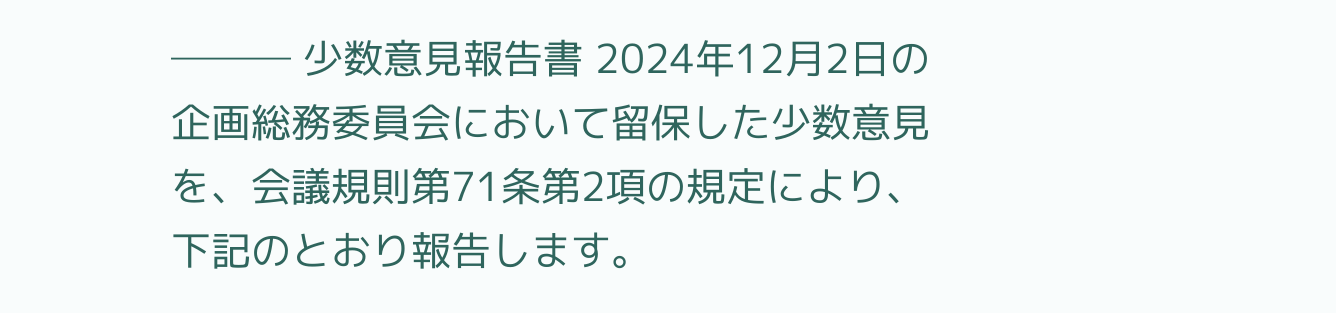─── 少数意見報告書 2024年12月2日の企画総務委員会において留保した少数意見を、会議規則第71条第2項の規定により、下記のとおり報告します。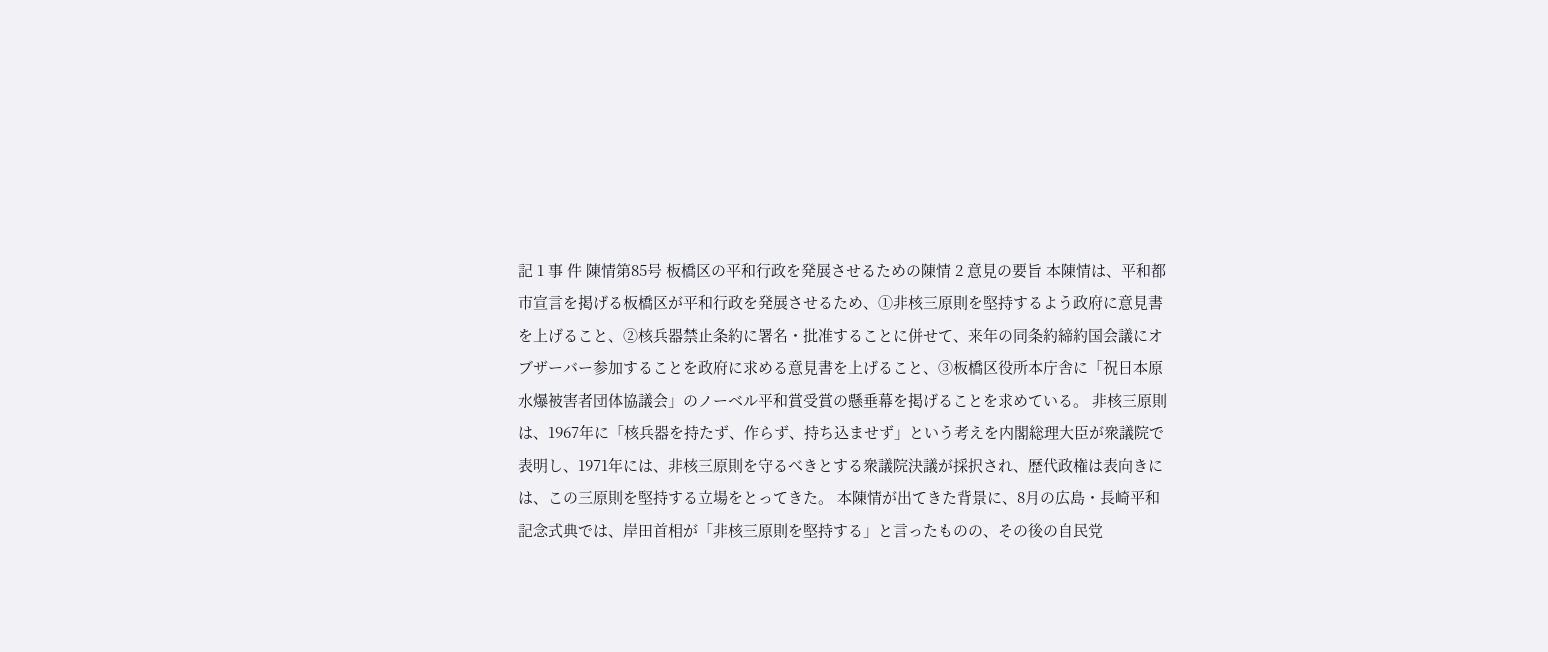記 1 事 件 陳情第85号 板橋区の平和行政を発展させるための陳情 2 意見の要旨 本陳情は、平和都市宣言を掲げる板橋区が平和行政を発展させるため、①非核三原則を堅持するよう政府に意見書を上げること、②核兵器禁止条約に署名・批准することに併せて、来年の同条約締約国会議にオブザーバー参加することを政府に求める意見書を上げること、③板橋区役所本庁舎に「祝日本原水爆被害者団体協議会」のノーベル平和賞受賞の懸垂幕を掲げることを求めている。 非核三原則は、1967年に「核兵器を持たず、作らず、持ち込ませず」という考えを内閣総理大臣が衆議院で表明し、1971年には、非核三原則を守るべきとする衆議院決議が採択され、歴代政権は表向きには、この三原則を堅持する立場をとってきた。 本陳情が出てきた背景に、8月の広島・長崎平和記念式典では、岸田首相が「非核三原則を堅持する」と言ったものの、その後の自民党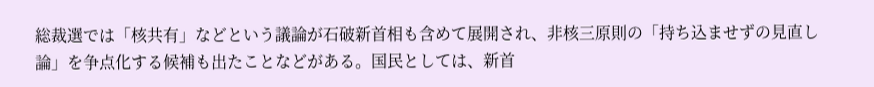総裁選では「核共有」などという議論が石破新首相も含めて展開され、非核三原則の「持ち込ませずの見直し論」を争点化する候補も出たことなどがある。国民としては、新首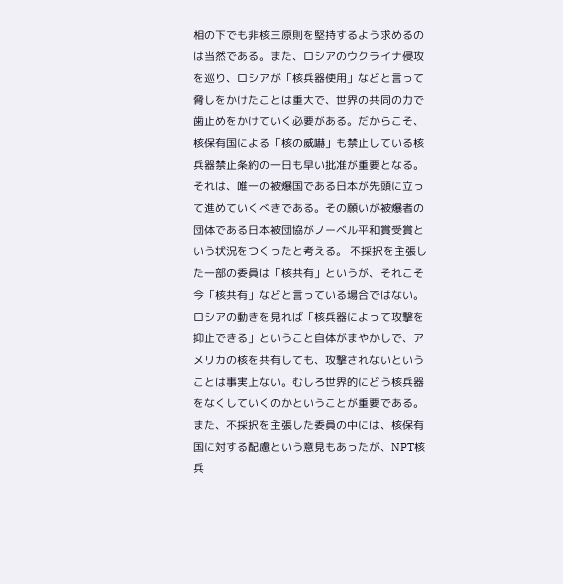相の下でも非核三原則を堅持するよう求めるのは当然である。また、ロシアのウクライナ侵攻を巡り、ロシアが「核兵器使用」などと言って脅しをかけたことは重大で、世界の共同の力で歯止めをかけていく必要がある。だからこそ、核保有国による「核の威嚇」も禁止している核兵器禁止条約の一日も早い批准が重要となる。それは、唯一の被爆国である日本が先頭に立って進めていくべきである。その願いが被爆者の団体である日本被団協がノーベル平和賞受賞という状況をつくったと考える。 不採択を主張した一部の委員は「核共有」というが、それこそ今「核共有」などと言っている場合ではない。ロシアの動きを見れば「核兵器によって攻撃を抑止できる」ということ自体がまやかしで、アメリカの核を共有しても、攻撃されないということは事実上ない。むしろ世界的にどう核兵器をなくしていくのかということが重要である。また、不採択を主張した委員の中には、核保有国に対する配慮という意見もあったが、NPT核兵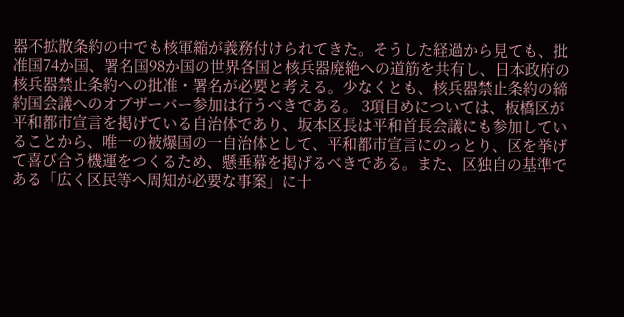器不拡散条約の中でも核軍縮が義務付けられてきた。そうした経過から見ても、批准国74か国、署名国98か国の世界各国と核兵器廃絶への道筋を共有し、日本政府の核兵器禁止条約への批准・署名が必要と考える。少なくとも、核兵器禁止条約の締約国会議へのオブザーバー参加は行うべきである。 3項目めについては、板橋区が平和都市宣言を掲げている自治体であり、坂本区長は平和首長会議にも参加していることから、唯一の被爆国の一自治体として、平和都市宣言にのっとり、区を挙げて喜び合う機運をつくるため、懸垂幕を掲げるべきである。また、区独自の基準である「広く区民等へ周知が必要な事案」に十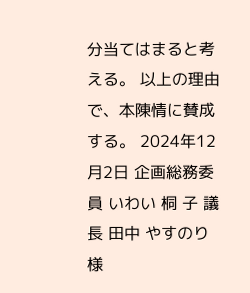分当てはまると考える。 以上の理由で、本陳情に賛成する。 2024年12月2日 企画総務委員 いわい 桐 子 議 長 田中 やすのり 様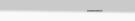───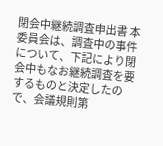閉会中継続調査申出書 本委員会は、調査中の事件について、下記により閉会中もなお継続調査を要するものと決定したので、会議規則第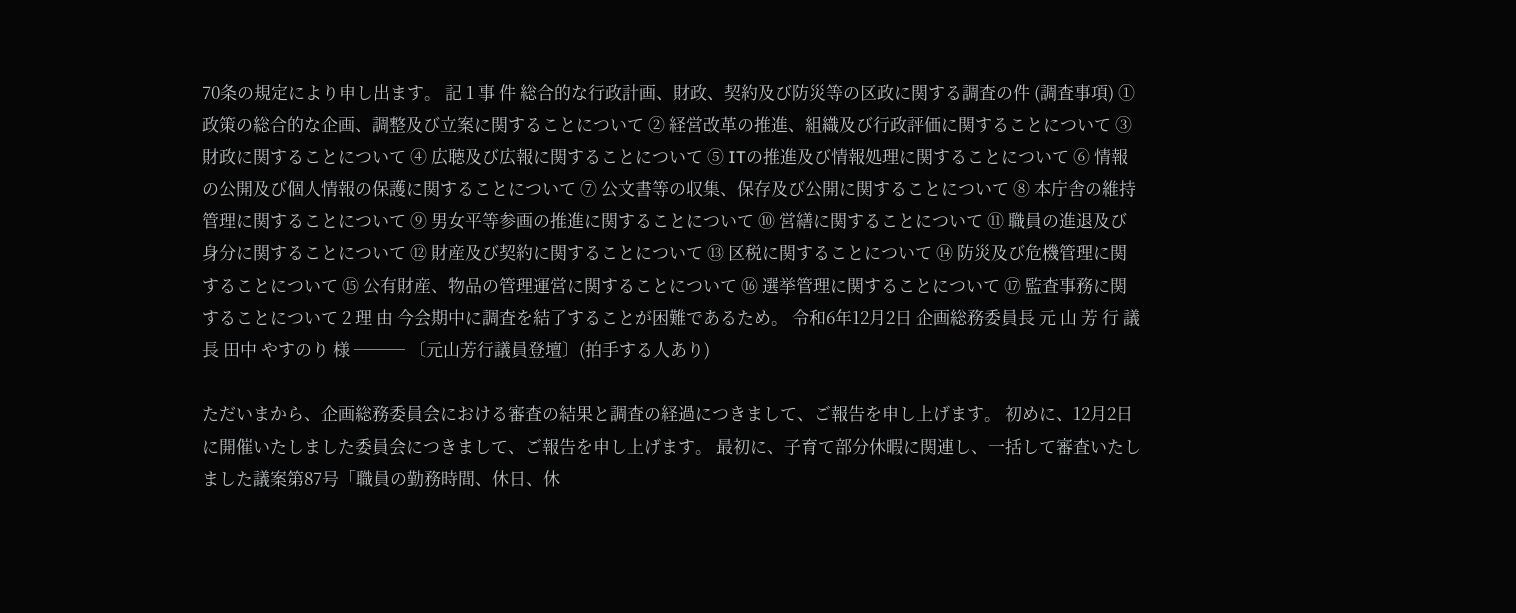70条の規定により申し出ます。 記 1 事 件 総合的な行政計画、財政、契約及び防災等の区政に関する調査の件 (調査事項) ① 政策の総合的な企画、調整及び立案に関することについて ② 経営改革の推進、組織及び行政評価に関することについて ③ 財政に関することについて ④ 広聴及び広報に関することについて ⑤ ITの推進及び情報処理に関することについて ⑥ 情報の公開及び個人情報の保護に関することについて ⑦ 公文書等の収集、保存及び公開に関することについて ⑧ 本庁舎の維持管理に関することについて ⑨ 男女平等参画の推進に関することについて ⑩ 営繕に関することについて ⑪ 職員の進退及び身分に関することについて ⑫ 財産及び契約に関することについて ⑬ 区税に関することについて ⑭ 防災及び危機管理に関することについて ⑮ 公有財産、物品の管理運営に関することについて ⑯ 選挙管理に関することについて ⑰ 監査事務に関することについて 2 理 由 今会期中に調査を結了することが困難であるため。 令和6年12月2日 企画総務委員長 元 山 芳 行 議 長 田中 やすのり 様 ─── 〔元山芳行議員登壇〕(拍手する人あり)

ただいまから、企画総務委員会における審査の結果と調査の経過につきまして、ご報告を申し上げます。 初めに、12月2日に開催いたしました委員会につきまして、ご報告を申し上げます。 最初に、子育て部分休暇に関連し、一括して審査いたしました議案第87号「職員の勤務時間、休日、休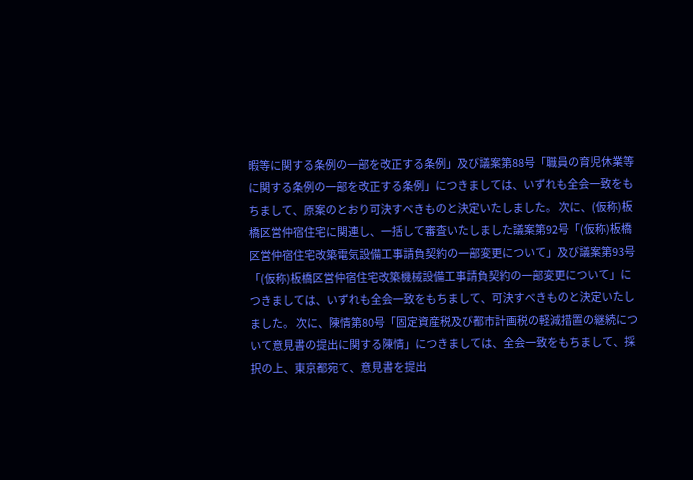暇等に関する条例の一部を改正する条例」及び議案第88号「職員の育児休業等に関する条例の一部を改正する条例」につきましては、いずれも全会一致をもちまして、原案のとおり可決すべきものと決定いたしました。 次に、(仮称)板橋区営仲宿住宅に関連し、一括して審査いたしました議案第92号「(仮称)板橋区営仲宿住宅改築電気設備工事請負契約の一部変更について」及び議案第93号「(仮称)板橋区営仲宿住宅改築機械設備工事請負契約の一部変更について」につきましては、いずれも全会一致をもちまして、可決すべきものと決定いたしました。 次に、陳情第80号「固定資産税及び都市計画税の軽減措置の継続について意見書の提出に関する陳情」につきましては、全会一致をもちまして、採択の上、東京都宛て、意見書を提出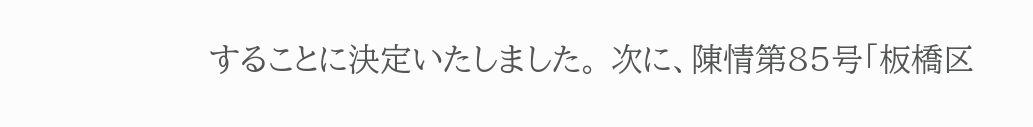することに決定いたしました。 次に、陳情第85号「板橋区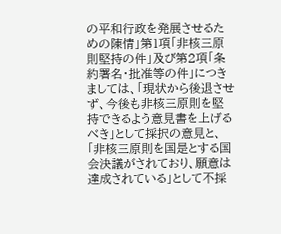の平和行政を発展させるための陳情」第1項「非核三原則堅持の件」及び第2項「条約署名・批准等の件」につきましては、「現状から後退させず、今後も非核三原則を堅持できるよう意見書を上げるべき」として採択の意見と、「非核三原則を国是とする国会決議がされており、願意は達成されている」として不採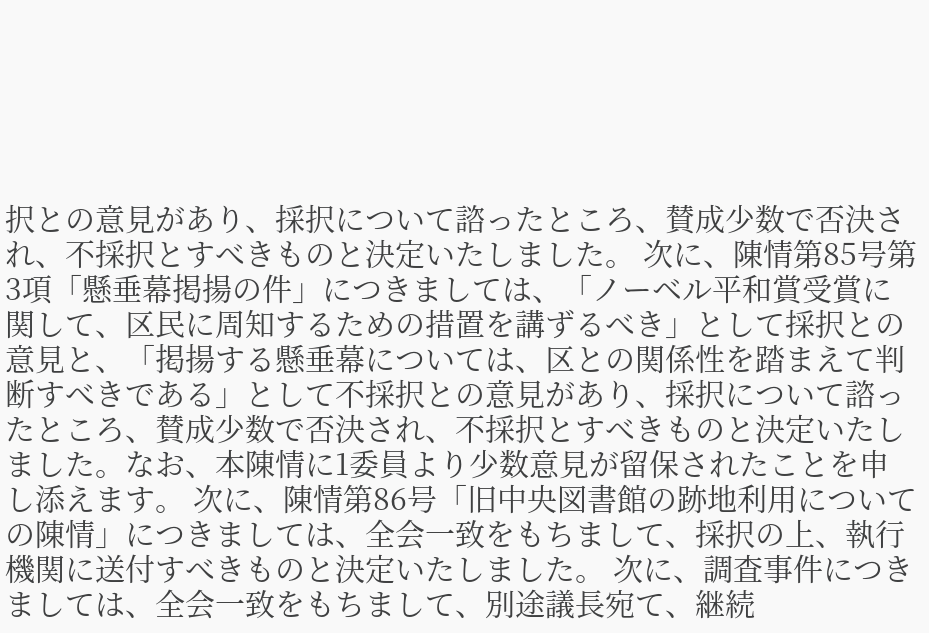択との意見があり、採択について諮ったところ、賛成少数で否決され、不採択とすべきものと決定いたしました。 次に、陳情第85号第3項「懸垂幕掲揚の件」につきましては、「ノーベル平和賞受賞に関して、区民に周知するための措置を講ずるべき」として採択との意見と、「掲揚する懸垂幕については、区との関係性を踏まえて判断すべきである」として不採択との意見があり、採択について諮ったところ、賛成少数で否決され、不採択とすべきものと決定いたしました。なお、本陳情に1委員より少数意見が留保されたことを申し添えます。 次に、陳情第86号「旧中央図書館の跡地利用についての陳情」につきましては、全会一致をもちまして、採択の上、執行機関に送付すべきものと決定いたしました。 次に、調査事件につきましては、全会一致をもちまして、別途議長宛て、継続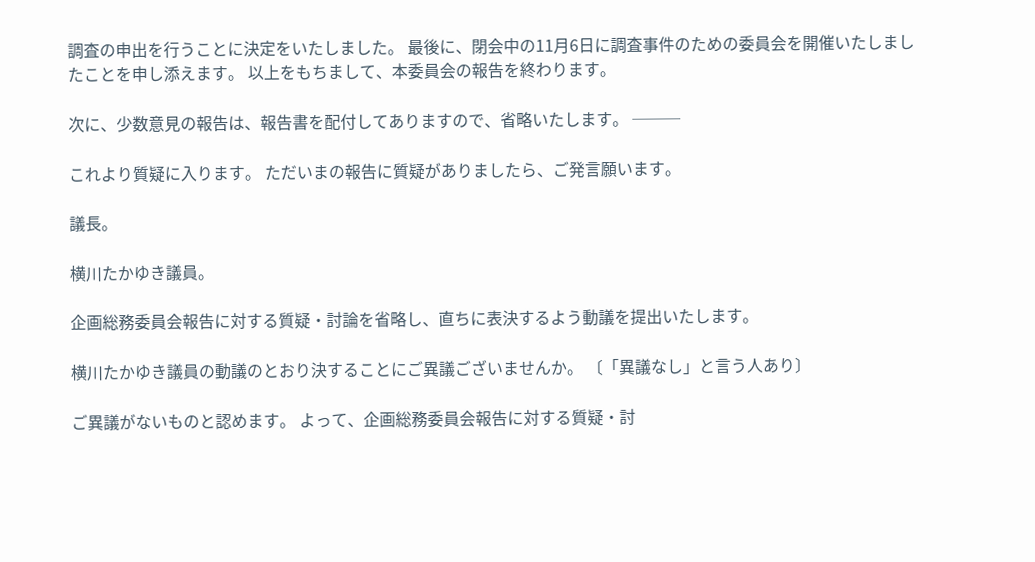調査の申出を行うことに決定をいたしました。 最後に、閉会中の11月6日に調査事件のための委員会を開催いたしましたことを申し添えます。 以上をもちまして、本委員会の報告を終わります。

次に、少数意見の報告は、報告書を配付してありますので、省略いたします。 ───

これより質疑に入ります。 ただいまの報告に質疑がありましたら、ご発言願います。

議長。

横川たかゆき議員。

企画総務委員会報告に対する質疑・討論を省略し、直ちに表決するよう動議を提出いたします。

横川たかゆき議員の動議のとおり決することにご異議ございませんか。 〔「異議なし」と言う人あり〕

ご異議がないものと認めます。 よって、企画総務委員会報告に対する質疑・討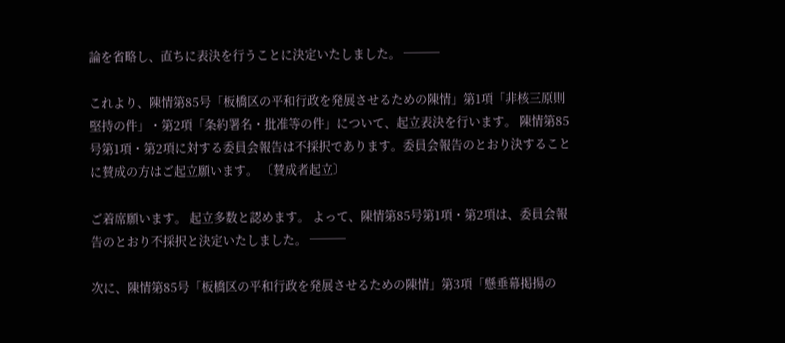論を省略し、直ちに表決を行うことに決定いたしました。 ───

これより、陳情第85号「板橋区の平和行政を発展させるための陳情」第1項「非核三原則堅持の件」・第2項「条約署名・批准等の件」について、起立表決を行います。 陳情第85号第1項・第2項に対する委員会報告は不採択であります。委員会報告のとおり決することに賛成の方はご起立願います。 〔賛成者起立〕

ご着席願います。 起立多数と認めます。 よって、陳情第85号第1項・第2項は、委員会報告のとおり不採択と決定いたしました。 ───

次に、陳情第85号「板橋区の平和行政を発展させるための陳情」第3項「懸垂幕掲揚の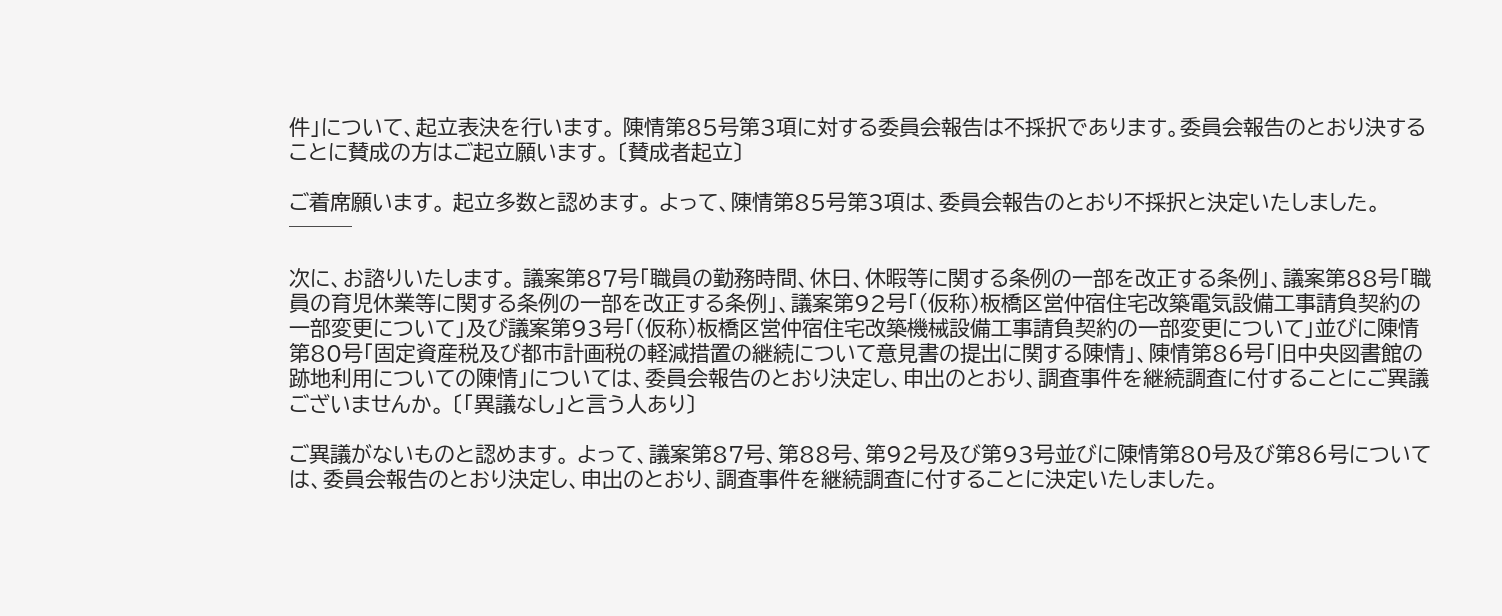件」について、起立表決を行います。 陳情第85号第3項に対する委員会報告は不採択であります。委員会報告のとおり決することに賛成の方はご起立願います。 〔賛成者起立〕

ご着席願います。 起立多数と認めます。 よって、陳情第85号第3項は、委員会報告のとおり不採択と決定いたしました。 ───

次に、お諮りいたします。 議案第87号「職員の勤務時間、休日、休暇等に関する条例の一部を改正する条例」、議案第88号「職員の育児休業等に関する条例の一部を改正する条例」、議案第92号「(仮称)板橋区営仲宿住宅改築電気設備工事請負契約の一部変更について」及び議案第93号「(仮称)板橋区営仲宿住宅改築機械設備工事請負契約の一部変更について」並びに陳情第80号「固定資産税及び都市計画税の軽減措置の継続について意見書の提出に関する陳情」、陳情第86号「旧中央図書館の跡地利用についての陳情」については、委員会報告のとおり決定し、申出のとおり、調査事件を継続調査に付することにご異議ございませんか。 〔「異議なし」と言う人あり〕

ご異議がないものと認めます。 よって、議案第87号、第88号、第92号及び第93号並びに陳情第80号及び第86号については、委員会報告のとおり決定し、申出のとおり、調査事件を継続調査に付することに決定いたしました。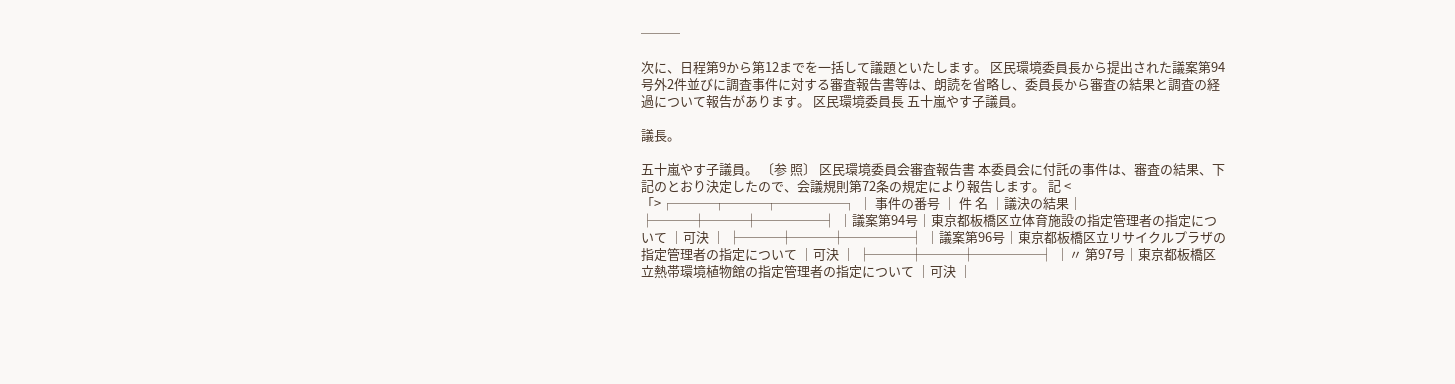───

次に、日程第9から第12までを一括して議題といたします。 区民環境委員長から提出された議案第94号外2件並びに調査事件に対する審査報告書等は、朗読を省略し、委員長から審査の結果と調査の経過について報告があります。 区民環境委員長 五十嵐やす子議員。

議長。

五十嵐やす子議員。 〔参 照〕 区民環境委員会審査報告書 本委員会に付託の事件は、審査の結果、下記のとおり決定したので、会議規則第72条の規定により報告します。 記 <「>┌───┬───┬─────┐ │ 事件の番号 │ 件 名 │議決の結果│ ├───┼───┼─────┤ │議案第94号│東京都板橋区立体育施設の指定管理者の指定について │可決 │ ├───┼───┼─────┤ │議案第96号│東京都板橋区立リサイクルプラザの指定管理者の指定について │可決 │ ├───┼───┼─────┤ │〃 第97号│東京都板橋区立熱帯環境植物館の指定管理者の指定について │可決 │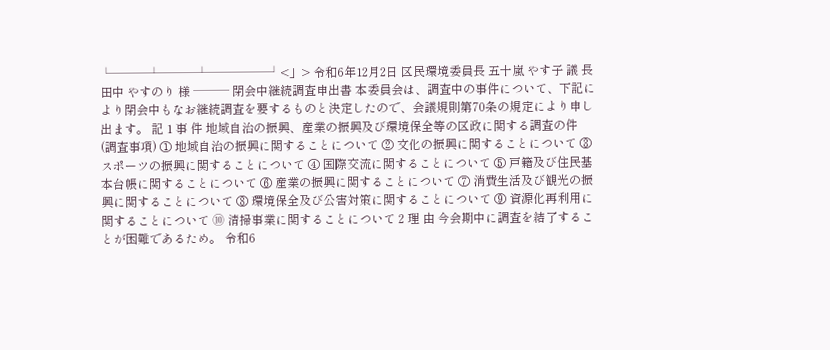└───┴───┴─────┘<」> 令和6年12月2日 区民環境委員長 五十嵐 やす子 議 長 田中 やすのり 様 ─── 閉会中継続調査申出書 本委員会は、調査中の事件について、下記により閉会中もなお継続調査を要するものと決定したので、会議規則第70条の規定により申し出ます。 記 1 事 件 地域自治の振興、産業の振興及び環境保全等の区政に関する調査の件 (調査事項) ① 地域自治の振興に関することについて ② 文化の振興に関することについて ③ スポーツの振興に関することについて ④ 国際交流に関することについて ⑤ 戸籍及び住民基本台帳に関することについて ⑥ 産業の振興に関することについて ⑦ 消費生活及び観光の振興に関することについて ⑧ 環境保全及び公害対策に関することについて ⑨ 資源化再利用に関することについて ⑩ 清掃事業に関することについて 2 理 由 今会期中に調査を結了することが困難であるため。 令和6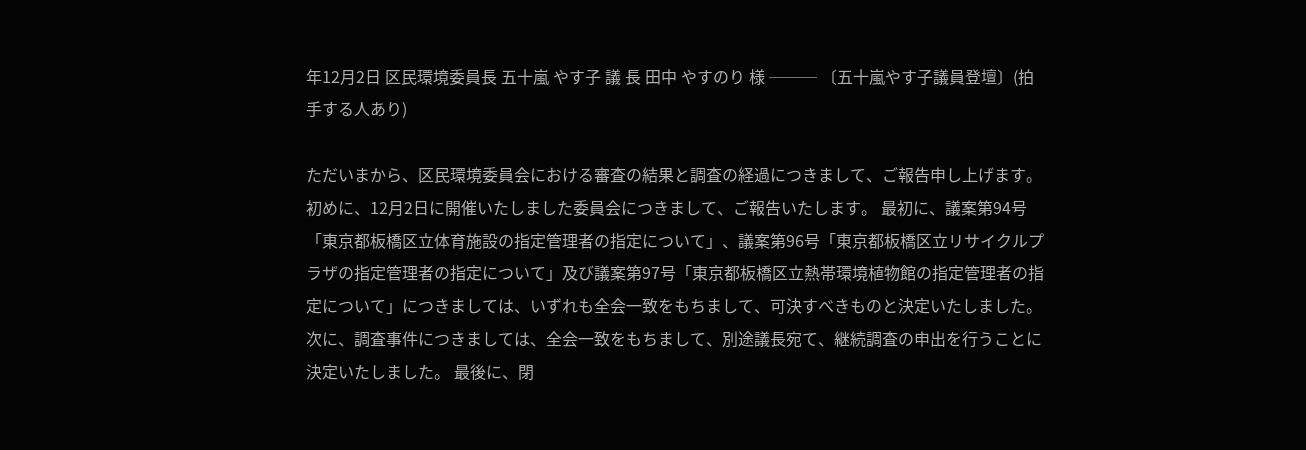年12月2日 区民環境委員長 五十嵐 やす子 議 長 田中 やすのり 様 ─── 〔五十嵐やす子議員登壇〕(拍手する人あり)

ただいまから、区民環境委員会における審査の結果と調査の経過につきまして、ご報告申し上げます。 初めに、12月2日に開催いたしました委員会につきまして、ご報告いたします。 最初に、議案第94号「東京都板橋区立体育施設の指定管理者の指定について」、議案第96号「東京都板橋区立リサイクルプラザの指定管理者の指定について」及び議案第97号「東京都板橋区立熱帯環境植物館の指定管理者の指定について」につきましては、いずれも全会一致をもちまして、可決すべきものと決定いたしました。 次に、調査事件につきましては、全会一致をもちまして、別途議長宛て、継続調査の申出を行うことに決定いたしました。 最後に、閉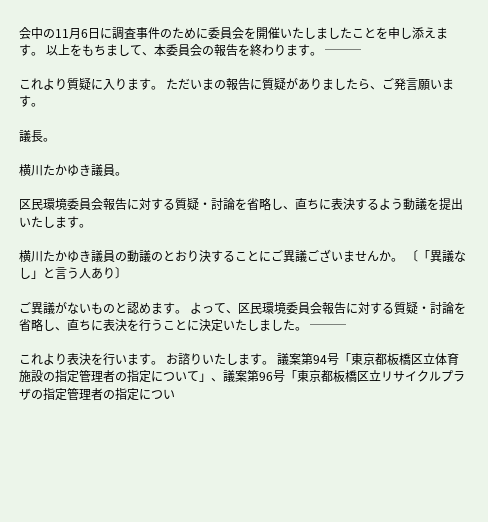会中の11月6日に調査事件のために委員会を開催いたしましたことを申し添えます。 以上をもちまして、本委員会の報告を終わります。 ───

これより質疑に入ります。 ただいまの報告に質疑がありましたら、ご発言願います。

議長。

横川たかゆき議員。

区民環境委員会報告に対する質疑・討論を省略し、直ちに表決するよう動議を提出いたします。

横川たかゆき議員の動議のとおり決することにご異議ございませんか。 〔「異議なし」と言う人あり〕

ご異議がないものと認めます。 よって、区民環境委員会報告に対する質疑・討論を省略し、直ちに表決を行うことに決定いたしました。 ───

これより表決を行います。 お諮りいたします。 議案第94号「東京都板橋区立体育施設の指定管理者の指定について」、議案第96号「東京都板橋区立リサイクルプラザの指定管理者の指定につい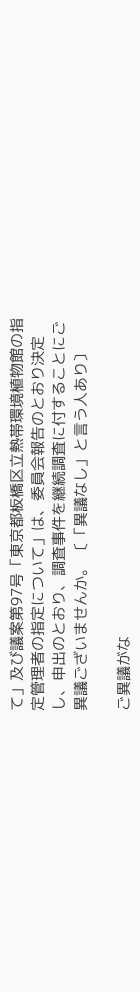て」及び議案第97号「東京都板橋区立熱帯環境植物館の指定管理者の指定について」は、委員会報告のとおり決定し、申出のとおり、調査事件を継続調査に付することにご異議ございませんか。 〔「異議なし」と言う人あり〕

ご異議がな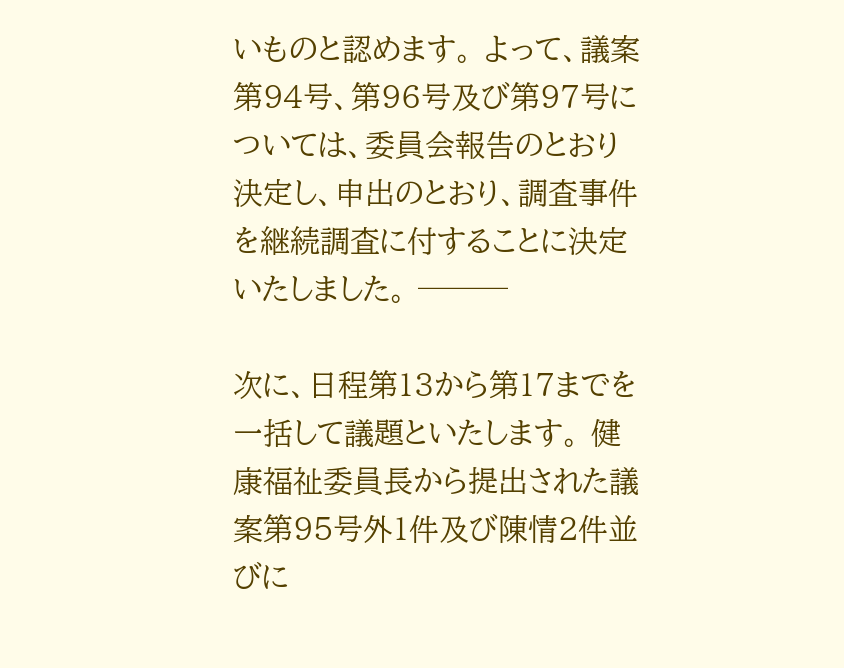いものと認めます。 よって、議案第94号、第96号及び第97号については、委員会報告のとおり決定し、申出のとおり、調査事件を継続調査に付することに決定いたしました。 ───

次に、日程第13から第17までを一括して議題といたします。 健康福祉委員長から提出された議案第95号外1件及び陳情2件並びに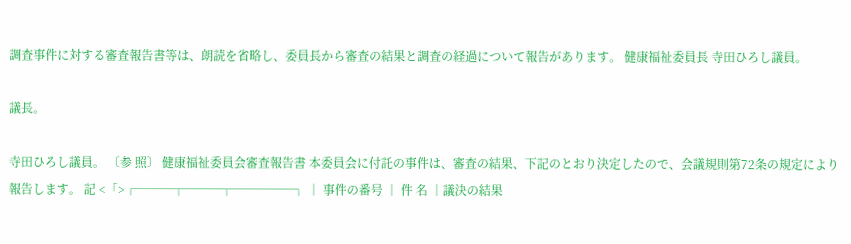調査事件に対する審査報告書等は、朗読を省略し、委員長から審査の結果と調査の経過について報告があります。 健康福祉委員長 寺田ひろし議員。

議長。

寺田ひろし議員。 〔参 照〕 健康福祉委員会審査報告書 本委員会に付託の事件は、審査の結果、下記のとおり決定したので、会議規則第72条の規定により報告します。 記 <「>┌───┬───┬─────┐ │ 事件の番号 │ 件 名 │議決の結果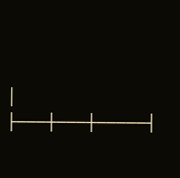│ ├───┼───┼─────┤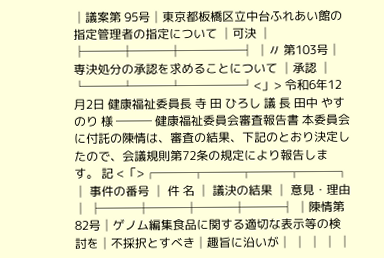│議案第 95号│東京都板橋区立中台ふれあい館の指定管理者の指定について │可決 │ ├───┼───┼─────┤ │〃 第103号│専決処分の承認を求めることについて │承認 │ └───┴───┴─────┘<」> 令和6年12月2日 健康福祉委員長 寺 田 ひろし 議 長 田中 やすのり 様 ─── 健康福祉委員会審査報告書 本委員会に付託の陳情は、審査の結果、下記のとおり決定したので、会議規則第72条の規定により報告します。 記 <「>┌───┬───┬───┬───┐ │ 事件の番号 │ 件 名 │ 議決の結果 │ 意見・理由 │ ├───┼───┼───┼───┤ │陳情第82号│ゲノム編集食品に関する適切な表示等の検討を│不採択とすべき│趣旨に沿いが│ │ │ │ │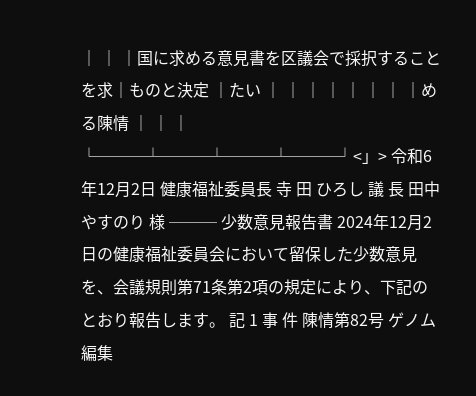│ │ │国に求める意見書を区議会で採択することを求│ものと決定 │たい │ │ │ │ │ │ │ │める陳情 │ │ │ └───┴───┴───┴───┘<」> 令和6年12月2日 健康福祉委員長 寺 田 ひろし 議 長 田中 やすのり 様 ─── 少数意見報告書 2024年12月2日の健康福祉委員会において留保した少数意見を、会議規則第71条第2項の規定により、下記のとおり報告します。 記 1 事 件 陳情第82号 ゲノム編集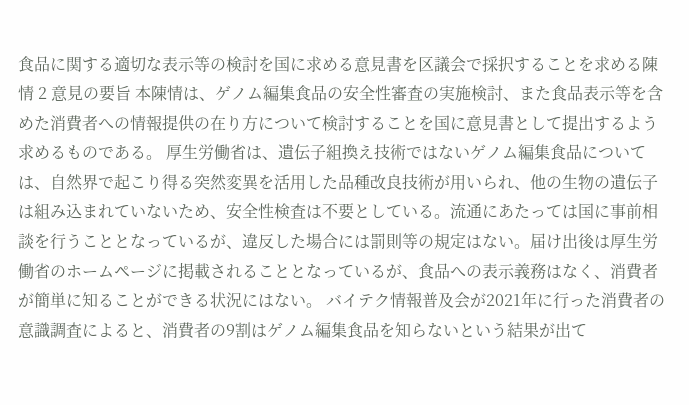食品に関する適切な表示等の検討を国に求める意見書を区議会で採択することを求める陳情 2 意見の要旨 本陳情は、ゲノム編集食品の安全性審査の実施検討、また食品表示等を含めた消費者への情報提供の在り方について検討することを国に意見書として提出するよう求めるものである。 厚生労働省は、遺伝子組換え技術ではないゲノム編集食品については、自然界で起こり得る突然変異を活用した品種改良技術が用いられ、他の生物の遺伝子は組み込まれていないため、安全性検査は不要としている。流通にあたっては国に事前相談を行うこととなっているが、違反した場合には罰則等の規定はない。届け出後は厚生労働省のホームページに掲載されることとなっているが、食品への表示義務はなく、消費者が簡単に知ることができる状況にはない。 バイテク情報普及会が2021年に行った消費者の意識調査によると、消費者の9割はゲノム編集食品を知らないという結果が出て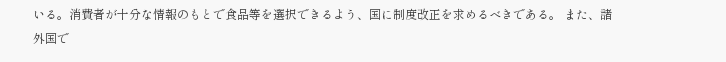いる。消費者が十分な情報のもとで食品等を選択できるよう、国に制度改正を求めるべきである。 また、諸外国で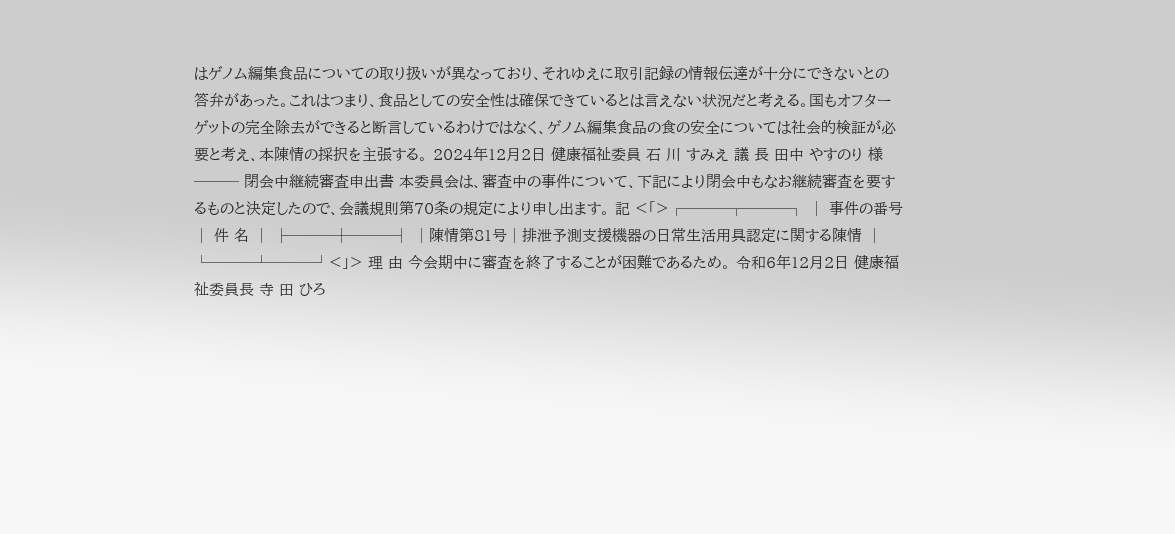はゲノム編集食品についての取り扱いが異なっており、それゆえに取引記録の情報伝達が十分にできないとの答弁があった。これはつまり、食品としての安全性は確保できているとは言えない状況だと考える。国もオフターゲットの完全除去ができると断言しているわけではなく、ゲノム編集食品の食の安全については社会的検証が必要と考え、本陳情の採択を主張する。 2024年12月2日 健康福祉委員 石 川 すみえ 議 長 田中 やすのり 様 ─── 閉会中継続審査申出書 本委員会は、審査中の事件について、下記により閉会中もなお継続審査を要するものと決定したので、会議規則第70条の規定により申し出ます。 記 <「>┌───┬───┐ │ 事件の番号 │ 件 名 │ ├───┼───┤ │陳情第81号│排泄予測支援機器の日常生活用具認定に関する陳情 │ └───┴───┘<」> 理 由 今会期中に審査を終了することが困難であるため。 令和6年12月2日 健康福祉委員長 寺 田 ひろ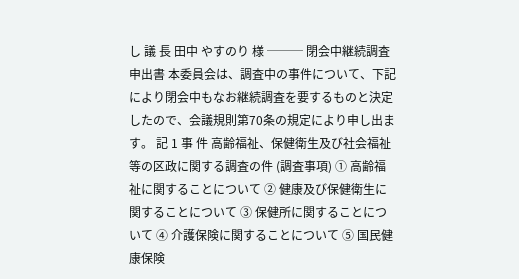し 議 長 田中 やすのり 様 ─── 閉会中継続調査申出書 本委員会は、調査中の事件について、下記により閉会中もなお継続調査を要するものと決定したので、会議規則第70条の規定により申し出ます。 記 1 事 件 高齢福祉、保健衛生及び社会福祉等の区政に関する調査の件 (調査事項) ① 高齢福祉に関することについて ② 健康及び保健衛生に関することについて ③ 保健所に関することについて ④ 介護保険に関することについて ⑤ 国民健康保険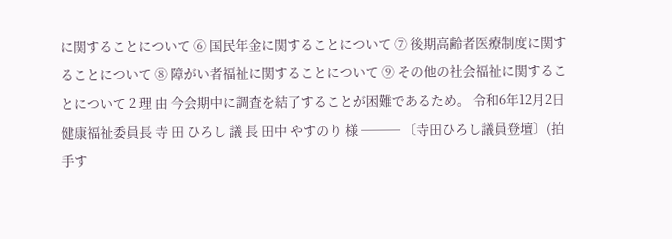に関することについて ⑥ 国民年金に関することについて ⑦ 後期高齢者医療制度に関することについて ⑧ 障がい者福祉に関することについて ⑨ その他の社会福祉に関することについて 2 理 由 今会期中に調査を結了することが困難であるため。 令和6年12月2日 健康福祉委員長 寺 田 ひろし 議 長 田中 やすのり 様 ─── 〔寺田ひろし議員登壇〕(拍手す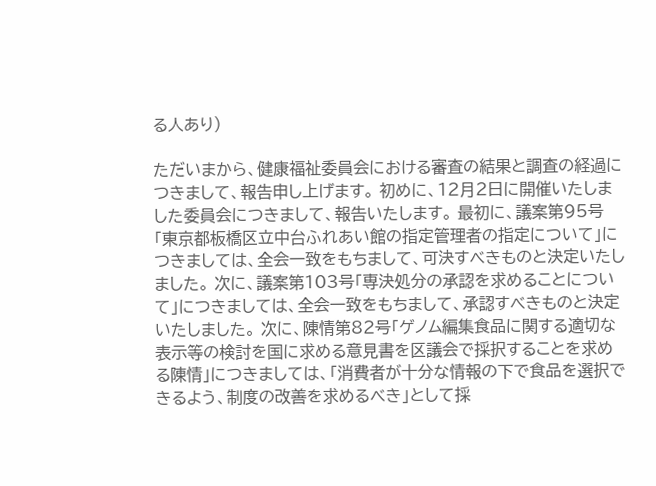る人あり)

ただいまから、健康福祉委員会における審査の結果と調査の経過につきまして、報告申し上げます。 初めに、12月2日に開催いたしました委員会につきまして、報告いたします。 最初に、議案第95号「東京都板橋区立中台ふれあい館の指定管理者の指定について」につきましては、全会一致をもちまして、可決すべきものと決定いたしました。 次に、議案第103号「専決処分の承認を求めることについて」につきましては、全会一致をもちまして、承認すべきものと決定いたしました。 次に、陳情第82号「ゲノム編集食品に関する適切な表示等の検討を国に求める意見書を区議会で採択することを求める陳情」につきましては、「消費者が十分な情報の下で食品を選択できるよう、制度の改善を求めるべき」として採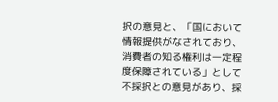択の意見と、「国において情報提供がなされており、消費者の知る権利は一定程度保障されている」として不採択との意見があり、採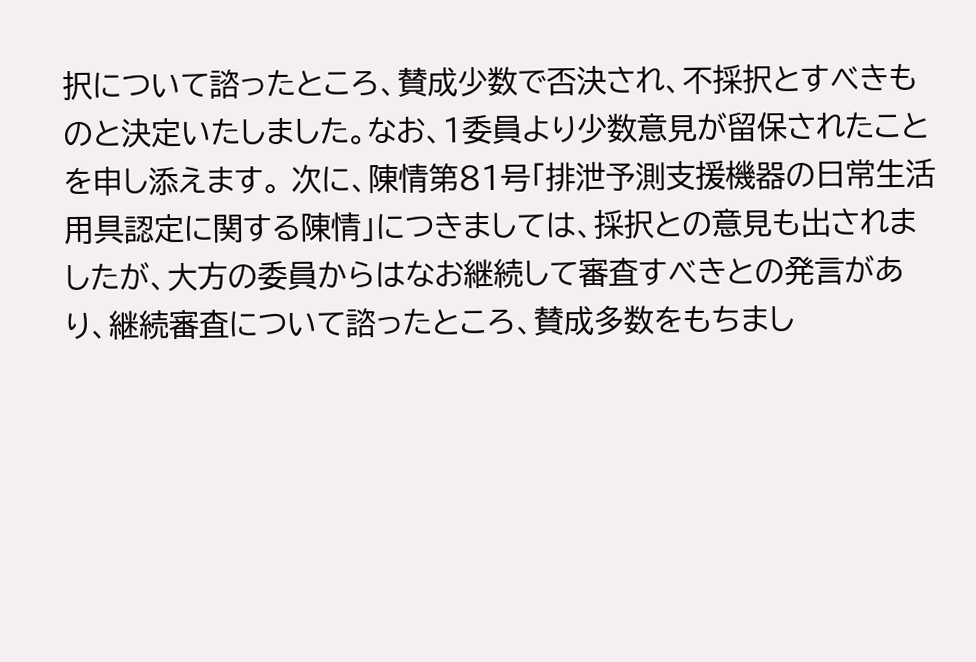択について諮ったところ、賛成少数で否決され、不採択とすべきものと決定いたしました。なお、1委員より少数意見が留保されたことを申し添えます。 次に、陳情第81号「排泄予測支援機器の日常生活用具認定に関する陳情」につきましては、採択との意見も出されましたが、大方の委員からはなお継続して審査すべきとの発言があり、継続審査について諮ったところ、賛成多数をもちまし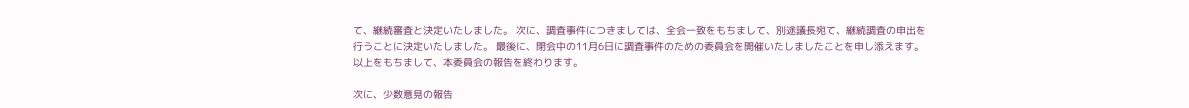て、継続審査と決定いたしました。 次に、調査事件につきましては、全会一致をもちまして、別途議長宛て、継続調査の申出を行うことに決定いたしました。 最後に、閉会中の11月6日に調査事件のための委員会を開催いたしましたことを申し添えます。 以上をもちまして、本委員会の報告を終わります。

次に、少数意見の報告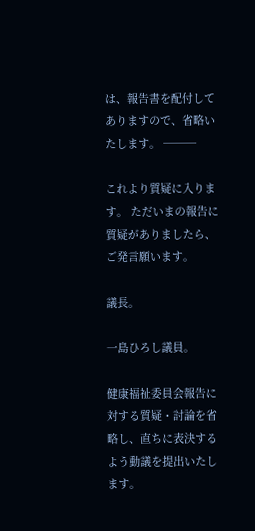は、報告書を配付してありますので、省略いたします。 ───

これより質疑に入ります。 ただいまの報告に質疑がありましたら、ご発言願います。

議長。

一島ひろし議員。

健康福祉委員会報告に対する質疑・討論を省略し、直ちに表決するよう動議を提出いたします。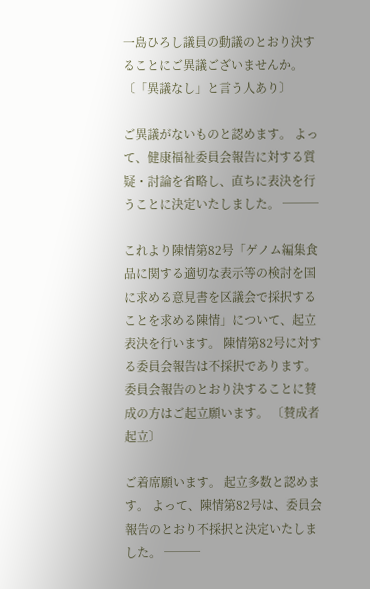一島ひろし議員の動議のとおり決することにご異議ございませんか。 〔「異議なし」と言う人あり〕

ご異議がないものと認めます。 よって、健康福祉委員会報告に対する質疑・討論を省略し、直ちに表決を行うことに決定いたしました。 ───

これより陳情第82号「ゲノム編集食品に関する適切な表示等の検討を国に求める意見書を区議会で採択することを求める陳情」について、起立表決を行います。 陳情第82号に対する委員会報告は不採択であります。委員会報告のとおり決することに賛成の方はご起立願います。 〔賛成者起立〕

ご着席願います。 起立多数と認めます。 よって、陳情第82号は、委員会報告のとおり不採択と決定いたしました。 ───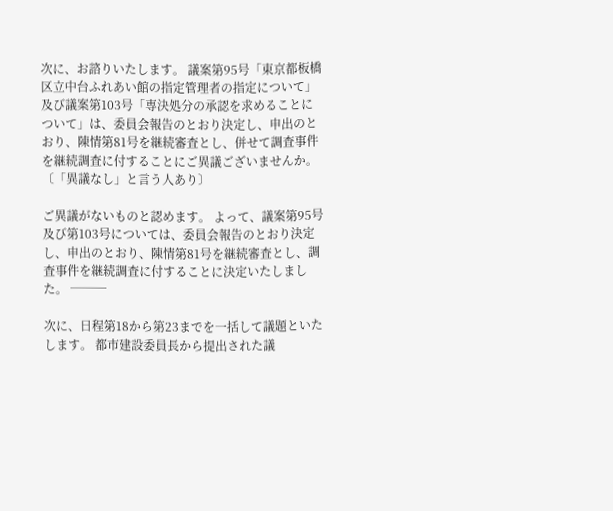次に、お諮りいたします。 議案第95号「東京都板橋区立中台ふれあい館の指定管理者の指定について」及び議案第103号「専決処分の承認を求めることについて」は、委員会報告のとおり決定し、申出のとおり、陳情第81号を継続審査とし、併せて調査事件を継続調査に付することにご異議ございませんか。 〔「異議なし」と言う人あり〕

ご異議がないものと認めます。 よって、議案第95号及び第103号については、委員会報告のとおり決定し、申出のとおり、陳情第81号を継続審査とし、調査事件を継続調査に付することに決定いたしました。 ───

次に、日程第18から第23までを一括して議題といたします。 都市建設委員長から提出された議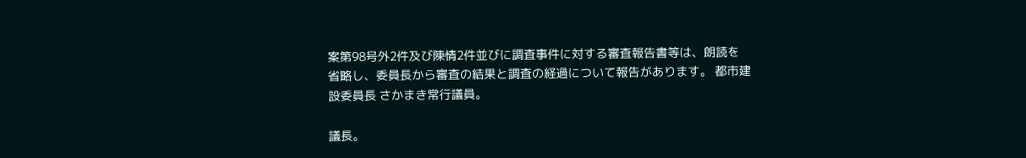案第98号外2件及び陳情2件並びに調査事件に対する審査報告書等は、朗読を省略し、委員長から審査の結果と調査の経過について報告があります。 都市建設委員長 さかまき常行議員。

議長。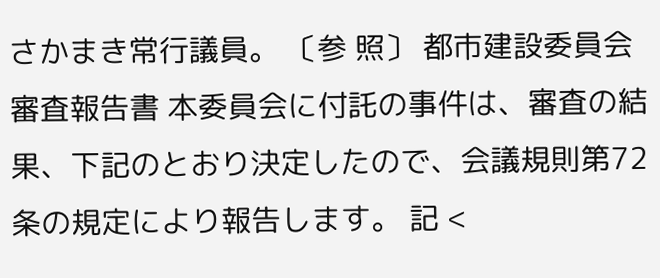さかまき常行議員。 〔参 照〕 都市建設委員会審査報告書 本委員会に付託の事件は、審査の結果、下記のとおり決定したので、会議規則第72条の規定により報告します。 記 <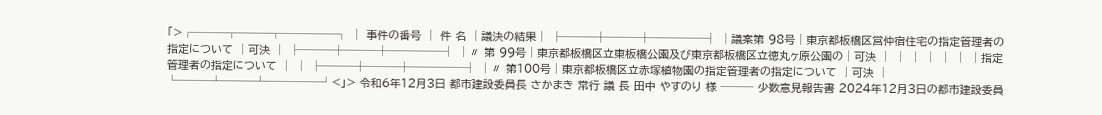「>┌───┬───┬─────┐ │ 事件の番号 │ 件 名 │議決の結果│ ├───┼───┼─────┤ │議案第 98号│東京都板橋区営仲宿住宅の指定管理者の指定について │可決 │ ├───┼───┼─────┤ │〃 第 99号│東京都板橋区立東板橋公園及び東京都板橋区立徳丸ヶ原公園の│可決 │ │ │ │ │ │ │指定管理者の指定について │ │ ├───┼───┼─────┤ │〃 第100号│東京都板橋区立赤塚植物園の指定管理者の指定について │可決 │ └───┴───┴─────┘<」> 令和6年12月3日 都市建設委員長 さかまき 常行 議 長 田中 やすのり 様 ─── 少数意見報告書 2024年12月3日の都市建設委員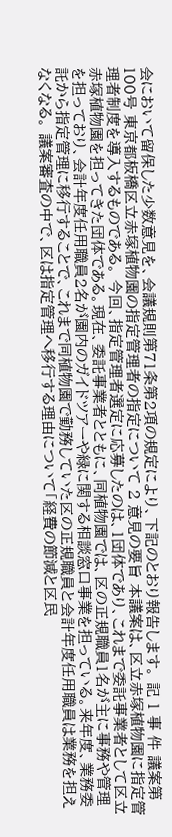会において留保した少数意見を、会議規則第71条第2項の規定により、下記のとおり報告します。 記 1 事 件 議案第100号 東京都板橋区立赤塚植物園の指定管理者の指定について 2 意見の要旨 本議案は、区立赤塚植物園に指定管理者制度を導入するものである。 今回、指定管理者選定に応募したのは、1団体であり、これまで委託事業者として区立赤塚植物園を担ってきた団体である。現在、委託事業者とともに、同植物園では、区の正規職員1名が主に事務や管理を担っており、会計年度任用職員2名が園内のガイドツアーや緑に関する相談窓口事業を担っている。来年度、業務委託から指定管理に移行することで、これまで同植物園で勤務していた区の正規職員と会計年度任用職員は業務を担えなくなる。 議案審査の中で、区は指定管理へ移行する理由について「経費の節減と区民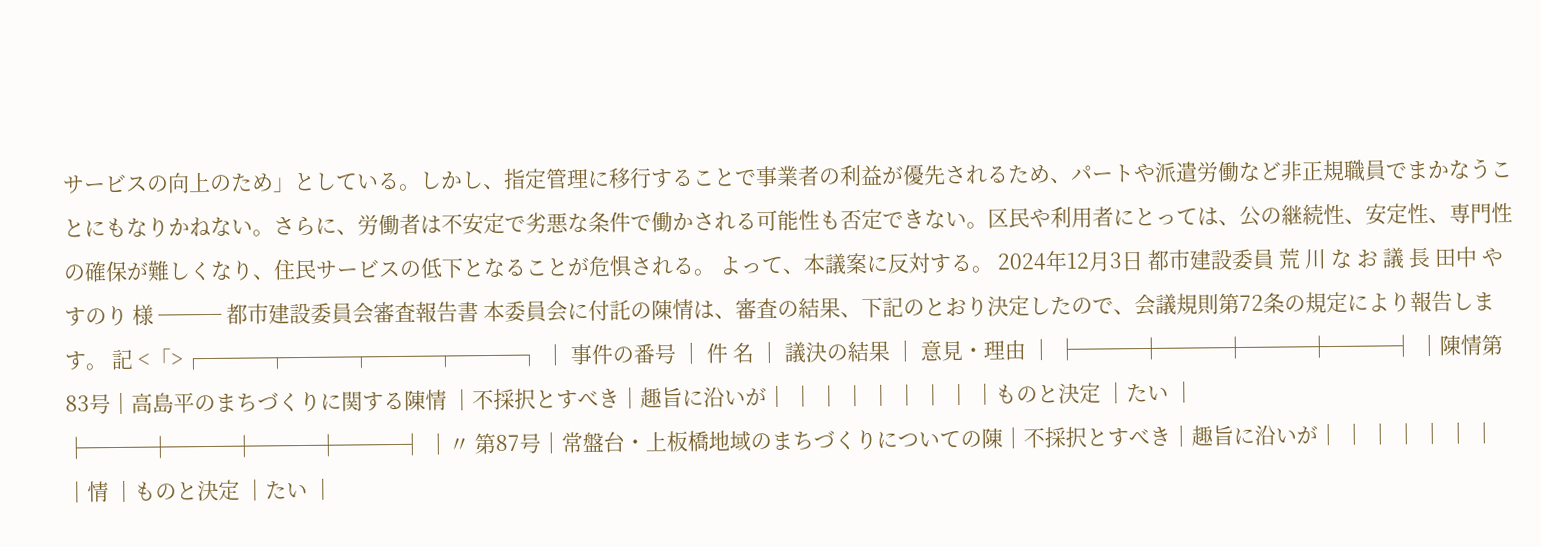サービスの向上のため」としている。しかし、指定管理に移行することで事業者の利益が優先されるため、パートや派遣労働など非正規職員でまかなうことにもなりかねない。さらに、労働者は不安定で劣悪な条件で働かされる可能性も否定できない。区民や利用者にとっては、公の継続性、安定性、専門性の確保が難しくなり、住民サービスの低下となることが危惧される。 よって、本議案に反対する。 2024年12月3日 都市建設委員 荒 川 な お 議 長 田中 やすのり 様 ─── 都市建設委員会審査報告書 本委員会に付託の陳情は、審査の結果、下記のとおり決定したので、会議規則第72条の規定により報告します。 記 <「>┌───┬───┬───┬───┐ │ 事件の番号 │ 件 名 │ 議決の結果 │ 意見・理由 │ ├───┼───┼───┼───┤ │陳情第83号│高島平のまちづくりに関する陳情 │不採択とすべき│趣旨に沿いが│ │ │ │ │ │ │ │ │ものと決定 │たい │ ├───┼───┼───┼───┤ │〃 第87号│常盤台・上板橋地域のまちづくりについての陳│不採択とすべき│趣旨に沿いが│ │ │ │ │ │ │ │情 │ものと決定 │たい │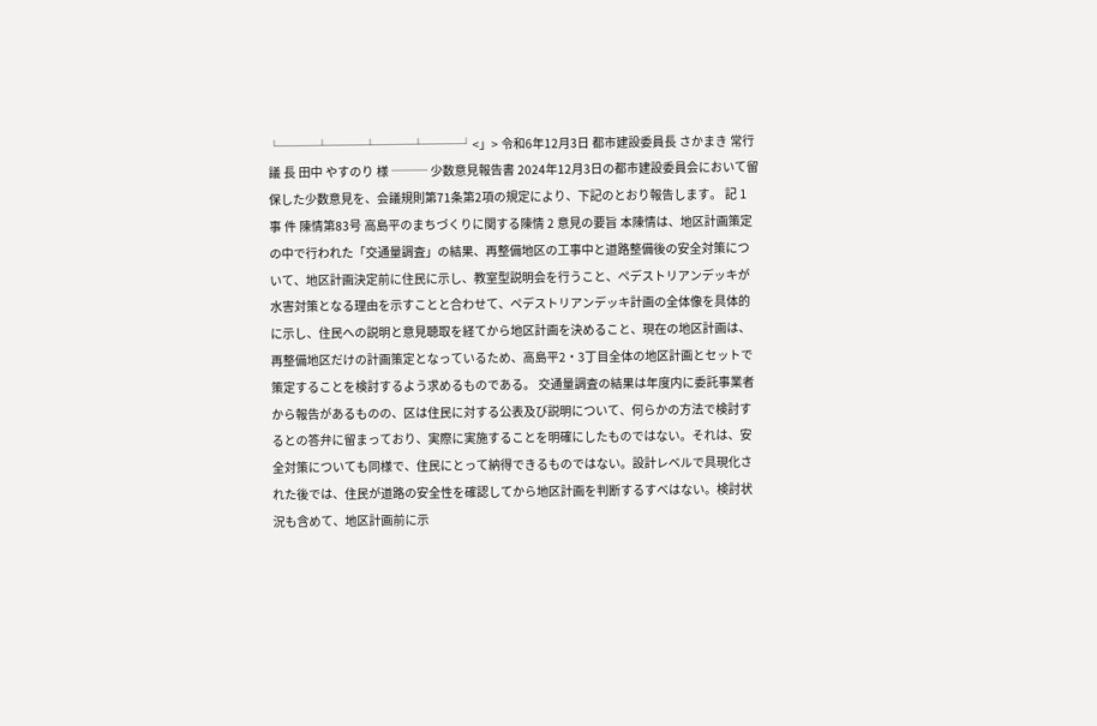└───┴───┴───┴───┘<」> 令和6年12月3日 都市建設委員長 さかまき 常行 議 長 田中 やすのり 様 ─── 少数意見報告書 2024年12月3日の都市建設委員会において留保した少数意見を、会議規則第71条第2項の規定により、下記のとおり報告します。 記 1 事 件 陳情第83号 高島平のまちづくりに関する陳情 2 意見の要旨 本陳情は、地区計画策定の中で行われた「交通量調査」の結果、再整備地区の工事中と道路整備後の安全対策について、地区計画決定前に住民に示し、教室型説明会を行うこと、ペデストリアンデッキが水害対策となる理由を示すことと合わせて、ペデストリアンデッキ計画の全体像を具体的に示し、住民への説明と意見聴取を経てから地区計画を決めること、現在の地区計画は、再整備地区だけの計画策定となっているため、高島平2・3丁目全体の地区計画とセットで策定することを検討するよう求めるものである。 交通量調査の結果は年度内に委託事業者から報告があるものの、区は住民に対する公表及び説明について、何らかの方法で検討するとの答弁に留まっており、実際に実施することを明確にしたものではない。それは、安全対策についても同様で、住民にとって納得できるものではない。設計レベルで具現化された後では、住民が道路の安全性を確認してから地区計画を判断するすべはない。検討状況も含めて、地区計画前に示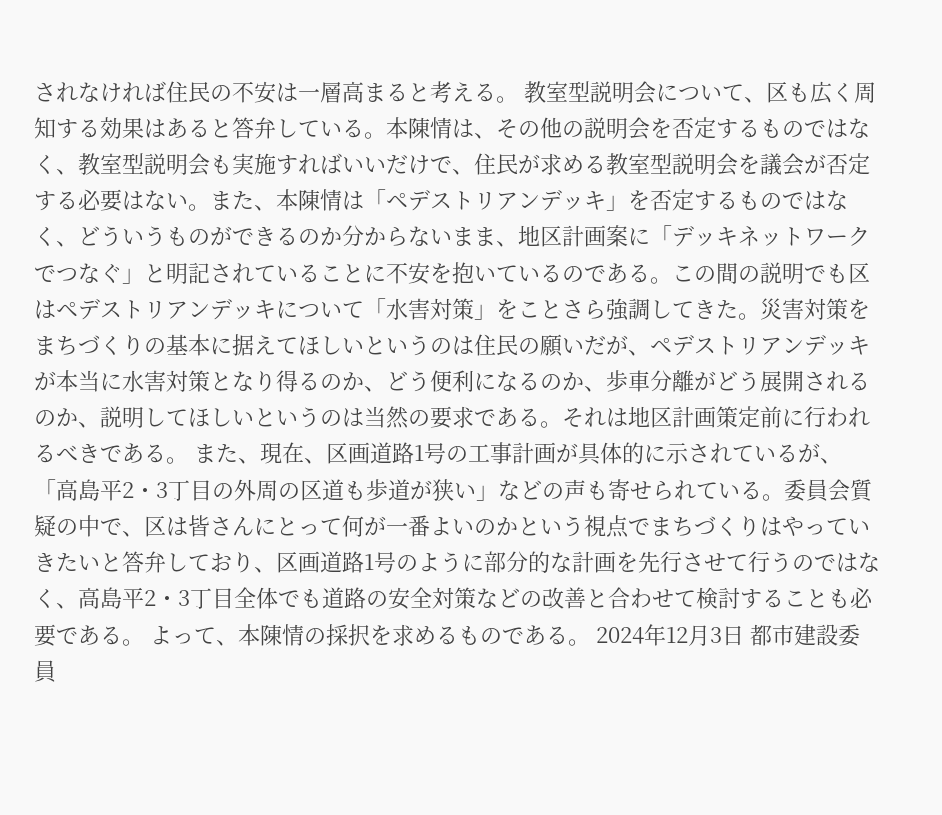されなければ住民の不安は一層高まると考える。 教室型説明会について、区も広く周知する効果はあると答弁している。本陳情は、その他の説明会を否定するものではなく、教室型説明会も実施すればいいだけで、住民が求める教室型説明会を議会が否定する必要はない。また、本陳情は「ペデストリアンデッキ」を否定するものではなく、どういうものができるのか分からないまま、地区計画案に「デッキネットワークでつなぐ」と明記されていることに不安を抱いているのである。この間の説明でも区はペデストリアンデッキについて「水害対策」をことさら強調してきた。災害対策をまちづくりの基本に据えてほしいというのは住民の願いだが、ペデストリアンデッキが本当に水害対策となり得るのか、どう便利になるのか、歩車分離がどう展開されるのか、説明してほしいというのは当然の要求である。それは地区計画策定前に行われるべきである。 また、現在、区画道路1号の工事計画が具体的に示されているが、「高島平2・3丁目の外周の区道も歩道が狭い」などの声も寄せられている。委員会質疑の中で、区は皆さんにとって何が一番よいのかという視点でまちづくりはやっていきたいと答弁しており、区画道路1号のように部分的な計画を先行させて行うのではなく、高島平2・3丁目全体でも道路の安全対策などの改善と合わせて検討することも必要である。 よって、本陳情の採択を求めるものである。 2024年12月3日 都市建設委員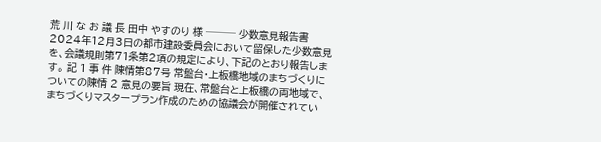荒 川 な お 議 長 田中 やすのり 様 ─── 少数意見報告書 2024年12月3日の都市建設委員会において留保した少数意見を、会議規則第71条第2項の規定により、下記のとおり報告します。 記 1 事 件 陳情第87号 常盤台・上板橋地域のまちづくりについての陳情 2 意見の要旨 現在、常盤台と上板橋の両地域で、まちづくりマスタープラン作成のための協議会が開催されてい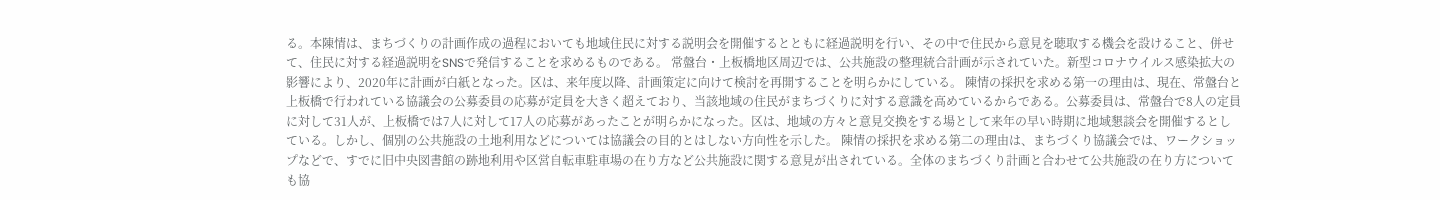る。本陳情は、まちづくりの計画作成の過程においても地域住民に対する説明会を開催するとともに経過説明を行い、その中で住民から意見を聴取する機会を設けること、併せて、住民に対する経過説明をSNSで発信することを求めるものである。 常盤台・上板橋地区周辺では、公共施設の整理統合計画が示されていた。新型コロナウイルス感染拡大の影響により、2020年に計画が白紙となった。区は、来年度以降、計画策定に向けて検討を再開することを明らかにしている。 陳情の採択を求める第一の理由は、現在、常盤台と上板橋で行われている協議会の公募委員の応募が定員を大きく超えており、当該地域の住民がまちづくりに対する意識を高めているからである。公募委員は、常盤台で8人の定員に対して31人が、上板橋では7人に対して17人の応募があったことが明らかになった。区は、地域の方々と意見交換をする場として来年の早い時期に地域懇談会を開催するとしている。しかし、個別の公共施設の土地利用などについては協議会の目的とはしない方向性を示した。 陳情の採択を求める第二の理由は、まちづくり協議会では、ワークショップなどで、すでに旧中央図書館の跡地利用や区営自転車駐車場の在り方など公共施設に関する意見が出されている。全体のまちづくり計画と合わせて公共施設の在り方についても協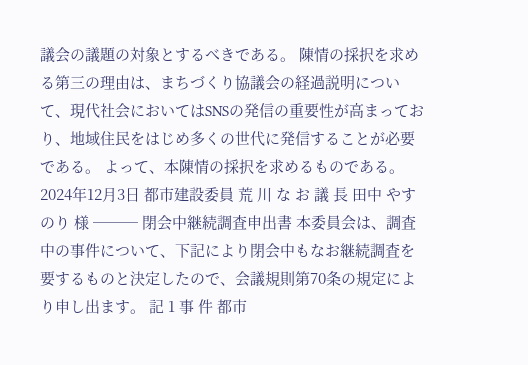議会の議題の対象とするべきである。 陳情の採択を求める第三の理由は、まちづくり協議会の経過説明について、現代社会においてはSNSの発信の重要性が高まっており、地域住民をはじめ多くの世代に発信することが必要である。 よって、本陳情の採択を求めるものである。 2024年12月3日 都市建設委員 荒 川 な お 議 長 田中 やすのり 様 ─── 閉会中継続調査申出書 本委員会は、調査中の事件について、下記により閉会中もなお継続調査を要するものと決定したので、会議規則第70条の規定により申し出ます。 記 1 事 件 都市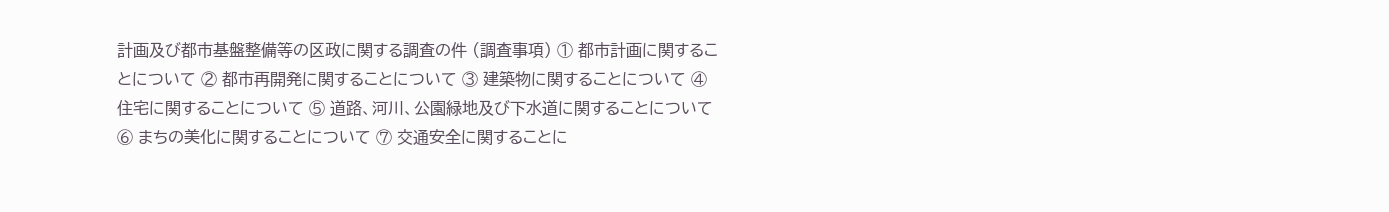計画及び都市基盤整備等の区政に関する調査の件 (調査事項) ① 都市計画に関することについて ② 都市再開発に関することについて ③ 建築物に関することについて ④ 住宅に関することについて ⑤ 道路、河川、公園緑地及び下水道に関することについて ⑥ まちの美化に関することについて ⑦ 交通安全に関することに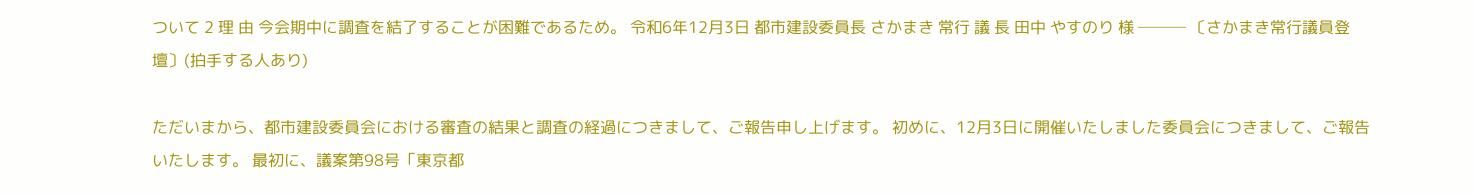ついて 2 理 由 今会期中に調査を結了することが困難であるため。 令和6年12月3日 都市建設委員長 さかまき 常行 議 長 田中 やすのり 様 ─── 〔さかまき常行議員登壇〕(拍手する人あり)

ただいまから、都市建設委員会における審査の結果と調査の経過につきまして、ご報告申し上げます。 初めに、12月3日に開催いたしました委員会につきまして、ご報告いたします。 最初に、議案第98号「東京都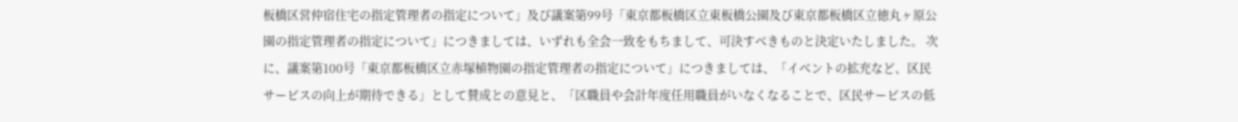板橋区営仲宿住宅の指定管理者の指定について」及び議案第99号「東京都板橋区立東板橋公園及び東京都板橋区立徳丸ヶ原公園の指定管理者の指定について」につきましては、いずれも全会一致をもちまして、可決すべきものと決定いたしました。 次に、議案第100号「東京都板橋区立赤塚植物園の指定管理者の指定について」につきましては、「イベントの拡充など、区民サービスの向上が期待できる」として賛成との意見と、「区職員や会計年度任用職員がいなくなることで、区民サービスの低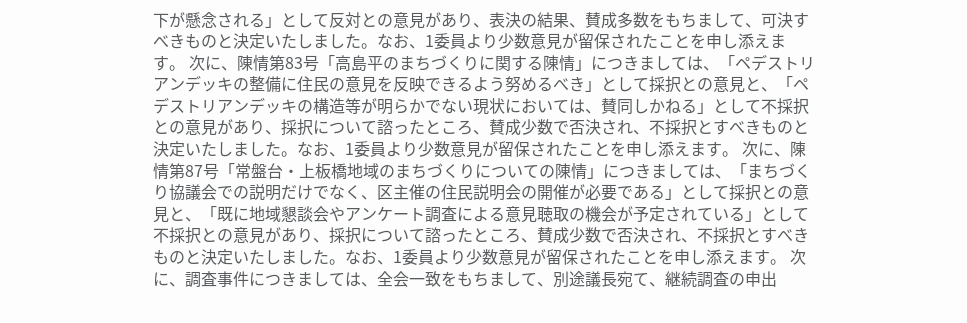下が懸念される」として反対との意見があり、表決の結果、賛成多数をもちまして、可決すべきものと決定いたしました。なお、1委員より少数意見が留保されたことを申し添えます。 次に、陳情第83号「高島平のまちづくりに関する陳情」につきましては、「ペデストリアンデッキの整備に住民の意見を反映できるよう努めるべき」として採択との意見と、「ペデストリアンデッキの構造等が明らかでない現状においては、賛同しかねる」として不採択との意見があり、採択について諮ったところ、賛成少数で否決され、不採択とすべきものと決定いたしました。なお、1委員より少数意見が留保されたことを申し添えます。 次に、陳情第87号「常盤台・上板橋地域のまちづくりについての陳情」につきましては、「まちづくり協議会での説明だけでなく、区主催の住民説明会の開催が必要である」として採択との意見と、「既に地域懇談会やアンケート調査による意見聴取の機会が予定されている」として不採択との意見があり、採択について諮ったところ、賛成少数で否決され、不採択とすべきものと決定いたしました。なお、1委員より少数意見が留保されたことを申し添えます。 次に、調査事件につきましては、全会一致をもちまして、別途議長宛て、継続調査の申出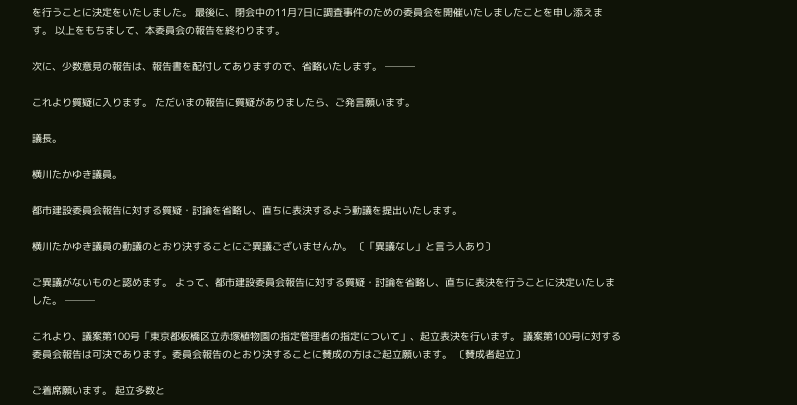を行うことに決定をいたしました。 最後に、閉会中の11月7日に調査事件のための委員会を開催いたしましたことを申し添えます。 以上をもちまして、本委員会の報告を終わります。

次に、少数意見の報告は、報告書を配付してありますので、省略いたします。 ───

これより質疑に入ります。 ただいまの報告に質疑がありましたら、ご発言願います。

議長。

横川たかゆき議員。

都市建設委員会報告に対する質疑・討論を省略し、直ちに表決するよう動議を提出いたします。

横川たかゆき議員の動議のとおり決することにご異議ございませんか。 〔「異議なし」と言う人あり〕

ご異議がないものと認めます。 よって、都市建設委員会報告に対する質疑・討論を省略し、直ちに表決を行うことに決定いたしました。 ───

これより、議案第100号「東京都板橋区立赤塚植物園の指定管理者の指定について」、起立表決を行います。 議案第100号に対する委員会報告は可決であります。委員会報告のとおり決することに賛成の方はご起立願います。 〔賛成者起立〕

ご着席願います。 起立多数と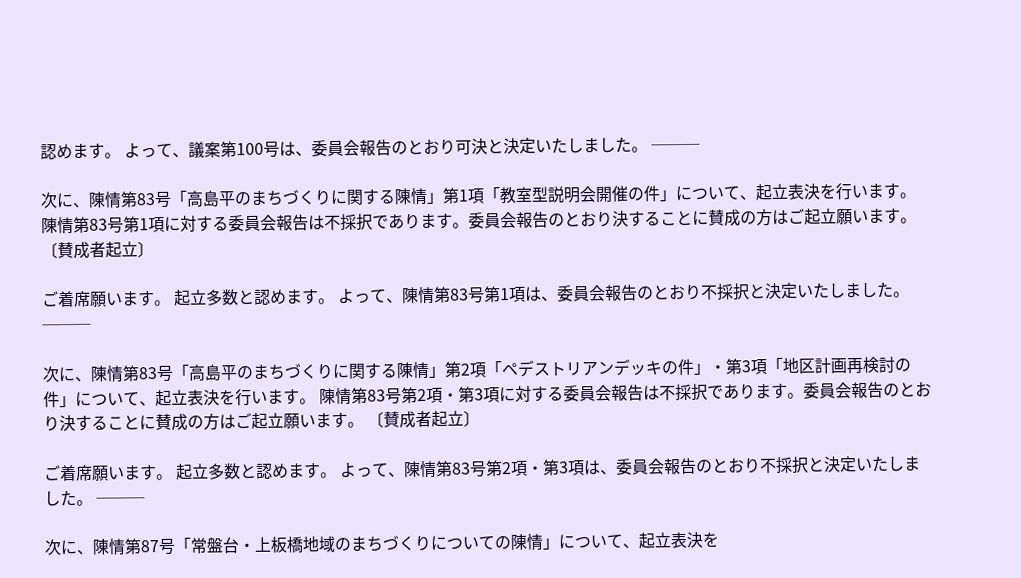認めます。 よって、議案第100号は、委員会報告のとおり可決と決定いたしました。 ───

次に、陳情第83号「高島平のまちづくりに関する陳情」第1項「教室型説明会開催の件」について、起立表決を行います。 陳情第83号第1項に対する委員会報告は不採択であります。委員会報告のとおり決することに賛成の方はご起立願います。 〔賛成者起立〕

ご着席願います。 起立多数と認めます。 よって、陳情第83号第1項は、委員会報告のとおり不採択と決定いたしました。 ───

次に、陳情第83号「高島平のまちづくりに関する陳情」第2項「ペデストリアンデッキの件」・第3項「地区計画再検討の件」について、起立表決を行います。 陳情第83号第2項・第3項に対する委員会報告は不採択であります。委員会報告のとおり決することに賛成の方はご起立願います。 〔賛成者起立〕

ご着席願います。 起立多数と認めます。 よって、陳情第83号第2項・第3項は、委員会報告のとおり不採択と決定いたしました。 ───

次に、陳情第87号「常盤台・上板橋地域のまちづくりについての陳情」について、起立表決を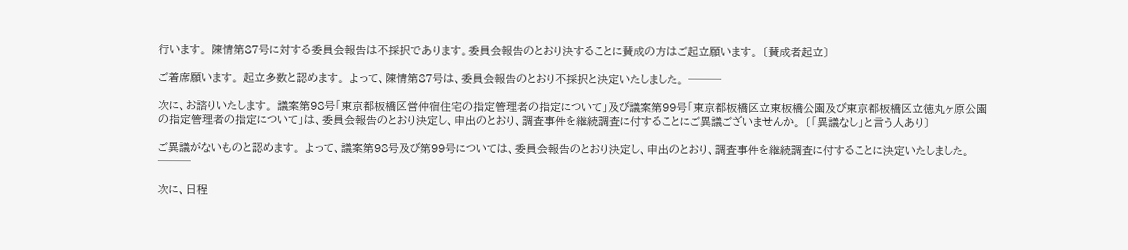行います。 陳情第87号に対する委員会報告は不採択であります。委員会報告のとおり決することに賛成の方はご起立願います。 〔賛成者起立〕

ご着席願います。 起立多数と認めます。 よって、陳情第87号は、委員会報告のとおり不採択と決定いたしました。 ───

次に、お諮りいたします。 議案第98号「東京都板橋区営仲宿住宅の指定管理者の指定について」及び議案第99号「東京都板橋区立東板橋公園及び東京都板橋区立徳丸ヶ原公園の指定管理者の指定について」は、委員会報告のとおり決定し、申出のとおり、調査事件を継続調査に付することにご異議ございませんか。 〔「異議なし」と言う人あり〕

ご異議がないものと認めます。 よって、議案第98号及び第99号については、委員会報告のとおり決定し、申出のとおり、調査事件を継続調査に付することに決定いたしました。 ───

次に、日程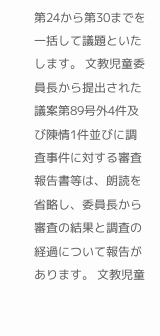第24から第30までを一括して議題といたします。 文教児童委員長から提出された議案第89号外4件及び陳情1件並びに調査事件に対する審査報告書等は、朗読を省略し、委員長から審査の結果と調査の経過について報告があります。 文教児童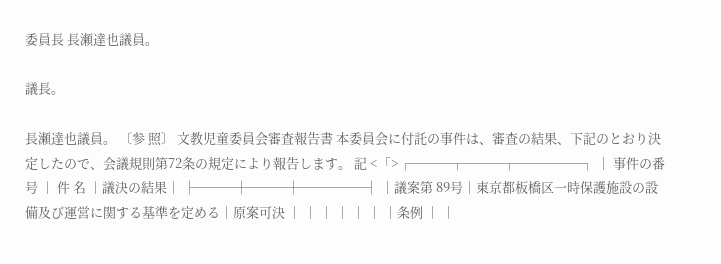委員長 長瀬達也議員。

議長。

長瀬達也議員。 〔参 照〕 文教児童委員会審査報告書 本委員会に付託の事件は、審査の結果、下記のとおり決定したので、会議規則第72条の規定により報告します。 記 <「>┌───┬───┬─────┐ │ 事件の番号 │ 件 名 │議決の結果│ ├───┼───┼─────┤ │議案第 89号│東京都板橋区一時保護施設の設備及び運営に関する基準を定める│原案可決 │ │ │ │ │ │ │条例 │ │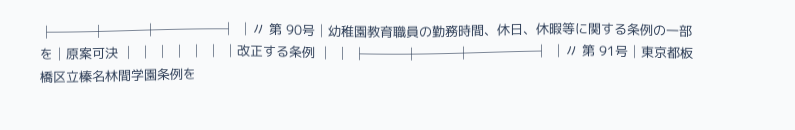├───┼───┼─────┤ │〃 第 90号│幼稚園教育職員の勤務時間、休日、休暇等に関する条例の一部を│原案可決 │ │ │ │ │ │ │改正する条例 │ │ ├───┼───┼─────┤ │〃 第 91号│東京都板橋区立榛名林間学園条例を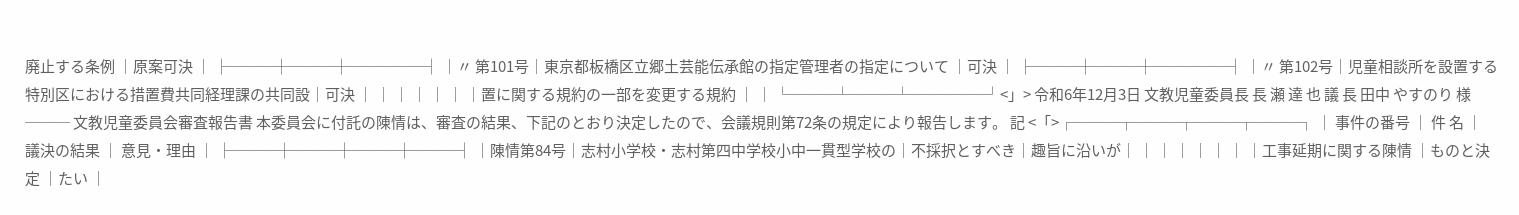廃止する条例 │原案可決 │ ├───┼───┼─────┤ │〃 第101号│東京都板橋区立郷土芸能伝承館の指定管理者の指定について │可決 │ ├───┼───┼─────┤ │〃 第102号│児童相談所を設置する特別区における措置費共同経理課の共同設│可決 │ │ │ │ │ │ │置に関する規約の一部を変更する規約 │ │ └───┴───┴─────┘<」> 令和6年12月3日 文教児童委員長 長 瀬 達 也 議 長 田中 やすのり 様 ─── 文教児童委員会審査報告書 本委員会に付託の陳情は、審査の結果、下記のとおり決定したので、会議規則第72条の規定により報告します。 記 <「>┌───┬───┬───┬───┐ │ 事件の番号 │ 件 名 │ 議決の結果 │ 意見・理由 │ ├───┼───┼───┼───┤ │陳情第84号│志村小学校・志村第四中学校小中一貫型学校の│不採択とすべき│趣旨に沿いが│ │ │ │ │ │ │ │工事延期に関する陳情 │ものと決定 │たい │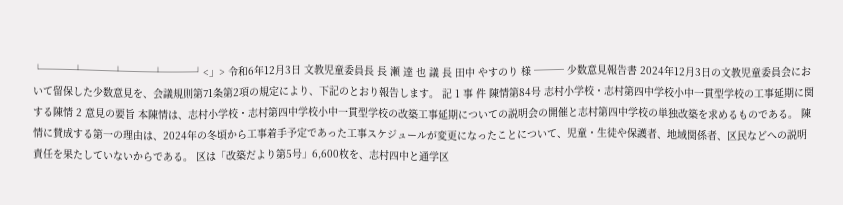└───┴───┴───┴───┘<」> 令和6年12月3日 文教児童委員長 長 瀬 達 也 議 長 田中 やすのり 様 ─── 少数意見報告書 2024年12月3日の文教児童委員会において留保した少数意見を、会議規則第71条第2項の規定により、下記のとおり報告します。 記 1 事 件 陳情第84号 志村小学校・志村第四中学校小中一貫型学校の工事延期に関する陳情 2 意見の要旨 本陳情は、志村小学校・志村第四中学校小中一貫型学校の改築工事延期についての説明会の開催と志村第四中学校の単独改築を求めるものである。 陳情に賛成する第一の理由は、2024年の冬頃から工事着手予定であった工事スケジュールが変更になったことについて、児童・生徒や保護者、地域関係者、区民などへの説明責任を果たしていないからである。 区は「改築だより第5号」6,600枚を、志村四中と通学区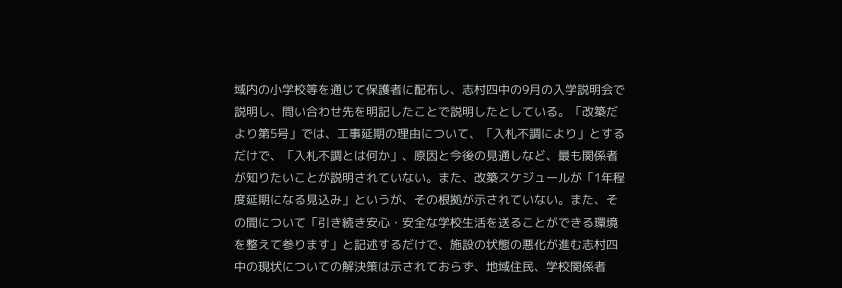域内の小学校等を通じて保護者に配布し、志村四中の9月の入学説明会で説明し、問い合わせ先を明記したことで説明したとしている。「改築だより第5号」では、工事延期の理由について、「入札不調により」とするだけで、「入札不調とは何か」、原因と今後の見通しなど、最も関係者が知りたいことが説明されていない。また、改築スケジュールが「1年程度延期になる見込み」というが、その根拠が示されていない。また、その間について「引き続き安心・安全な学校生活を送ることができる環境を整えて参ります」と記述するだけで、施設の状態の悪化が進む志村四中の現状についての解決策は示されておらず、地域住民、学校関係者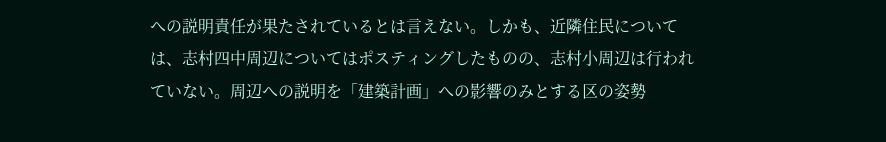への説明責任が果たされているとは言えない。しかも、近隣住民については、志村四中周辺についてはポスティングしたものの、志村小周辺は行われていない。周辺への説明を「建築計画」への影響のみとする区の姿勢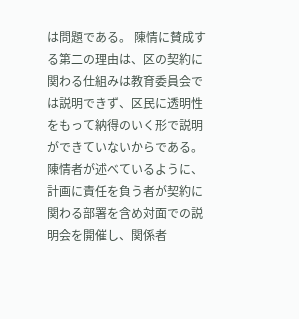は問題である。 陳情に賛成する第二の理由は、区の契約に関わる仕組みは教育委員会では説明できず、区民に透明性をもって納得のいく形で説明ができていないからである。陳情者が述べているように、計画に責任を負う者が契約に関わる部署を含め対面での説明会を開催し、関係者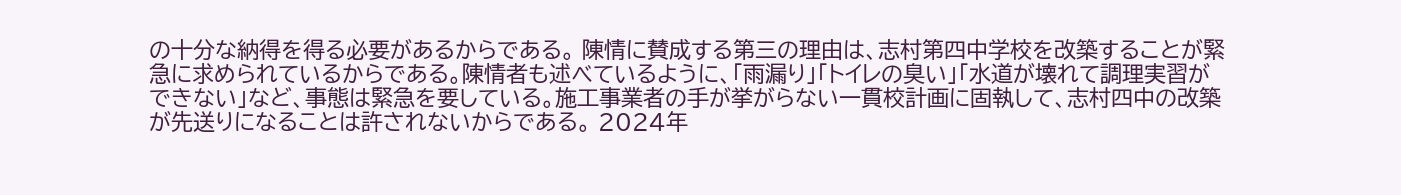の十分な納得を得る必要があるからである。 陳情に賛成する第三の理由は、志村第四中学校を改築することが緊急に求められているからである。陳情者も述べているように、「雨漏り」「トイレの臭い」「水道が壊れて調理実習ができない」など、事態は緊急を要している。施工事業者の手が挙がらない一貫校計画に固執して、志村四中の改築が先送りになることは許されないからである。 2024年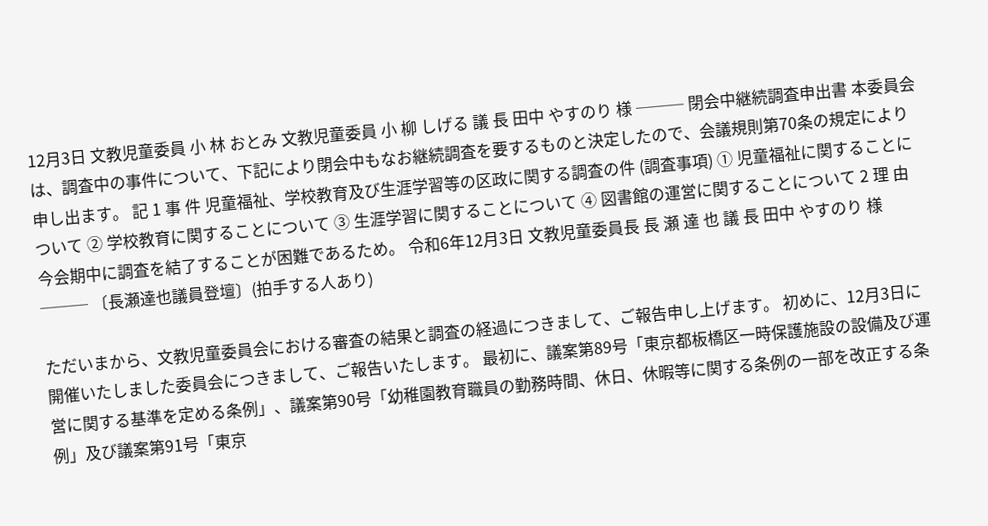12月3日 文教児童委員 小 林 おとみ 文教児童委員 小 柳 しげる 議 長 田中 やすのり 様 ─── 閉会中継続調査申出書 本委員会は、調査中の事件について、下記により閉会中もなお継続調査を要するものと決定したので、会議規則第70条の規定により申し出ます。 記 1 事 件 児童福祉、学校教育及び生涯学習等の区政に関する調査の件 (調査事項) ① 児童福祉に関することについて ② 学校教育に関することについて ③ 生涯学習に関することについて ④ 図書館の運営に関することについて 2 理 由 今会期中に調査を結了することが困難であるため。 令和6年12月3日 文教児童委員長 長 瀬 達 也 議 長 田中 やすのり 様 ─── 〔長瀬達也議員登壇〕(拍手する人あり)

ただいまから、文教児童委員会における審査の結果と調査の経過につきまして、ご報告申し上げます。 初めに、12月3日に開催いたしました委員会につきまして、ご報告いたします。 最初に、議案第89号「東京都板橋区一時保護施設の設備及び運営に関する基準を定める条例」、議案第90号「幼稚園教育職員の勤務時間、休日、休暇等に関する条例の一部を改正する条例」及び議案第91号「東京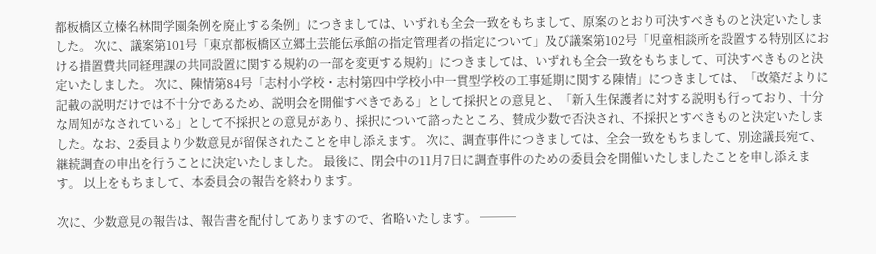都板橋区立榛名林間学園条例を廃止する条例」につきましては、いずれも全会一致をもちまして、原案のとおり可決すべきものと決定いたしました。 次に、議案第101号「東京都板橋区立郷土芸能伝承館の指定管理者の指定について」及び議案第102号「児童相談所を設置する特別区における措置費共同経理課の共同設置に関する規約の一部を変更する規約」につきましては、いずれも全会一致をもちまして、可決すべきものと決定いたしました。 次に、陳情第84号「志村小学校・志村第四中学校小中一貫型学校の工事延期に関する陳情」につきましては、「改築だよりに記載の説明だけでは不十分であるため、説明会を開催すべきである」として採択との意見と、「新入生保護者に対する説明も行っており、十分な周知がなされている」として不採択との意見があり、採択について諮ったところ、賛成少数で否決され、不採択とすべきものと決定いたしました。なお、2委員より少数意見が留保されたことを申し添えます。 次に、調査事件につきましては、全会一致をもちまして、別途議長宛て、継続調査の申出を行うことに決定いたしました。 最後に、閉会中の11月7日に調査事件のための委員会を開催いたしましたことを申し添えます。 以上をもちまして、本委員会の報告を終わります。

次に、少数意見の報告は、報告書を配付してありますので、省略いたします。 ───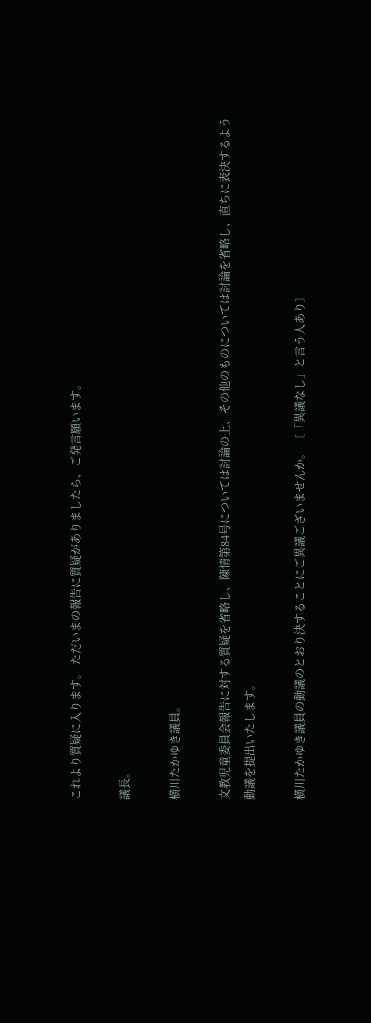これより質疑に入ります。 ただいまの報告に質疑がありましたら、ご発言願います。

議長。

横川たかゆき議員。

文教児童委員会報告に対する質疑を省略し、陳情第84号については討論の上、その他のものについては討論を省略し、直ちに表決するよう動議を提出いたします。

横川たかゆき議員の動議のとおり決することにご異議ございませんか。 〔「異議なし」と言う人あり〕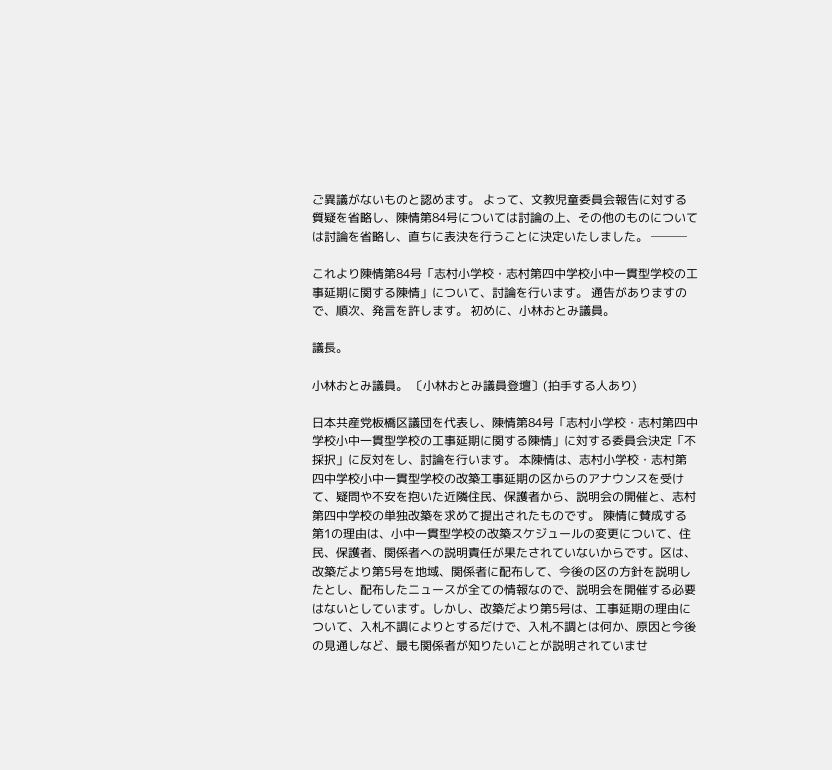ご異議がないものと認めます。 よって、文教児童委員会報告に対する質疑を省略し、陳情第84号については討論の上、その他のものについては討論を省略し、直ちに表決を行うことに決定いたしました。 ───

これより陳情第84号「志村小学校・志村第四中学校小中一貫型学校の工事延期に関する陳情」について、討論を行います。 通告がありますので、順次、発言を許します。 初めに、小林おとみ議員。

議長。

小林おとみ議員。 〔小林おとみ議員登壇〕(拍手する人あり)

日本共産党板橋区議団を代表し、陳情第84号「志村小学校・志村第四中学校小中一貫型学校の工事延期に関する陳情」に対する委員会決定「不採択」に反対をし、討論を行います。 本陳情は、志村小学校・志村第四中学校小中一貫型学校の改築工事延期の区からのアナウンスを受けて、疑問や不安を抱いた近隣住民、保護者から、説明会の開催と、志村第四中学校の単独改築を求めて提出されたものです。 陳情に賛成する第1の理由は、小中一貫型学校の改築スケジュールの変更について、住民、保護者、関係者への説明責任が果たされていないからです。区は、改築だより第5号を地域、関係者に配布して、今後の区の方針を説明したとし、配布したニュースが全ての情報なので、説明会を開催する必要はないとしています。しかし、改築だより第5号は、工事延期の理由について、入札不調によりとするだけで、入札不調とは何か、原因と今後の見通しなど、最も関係者が知りたいことが説明されていませ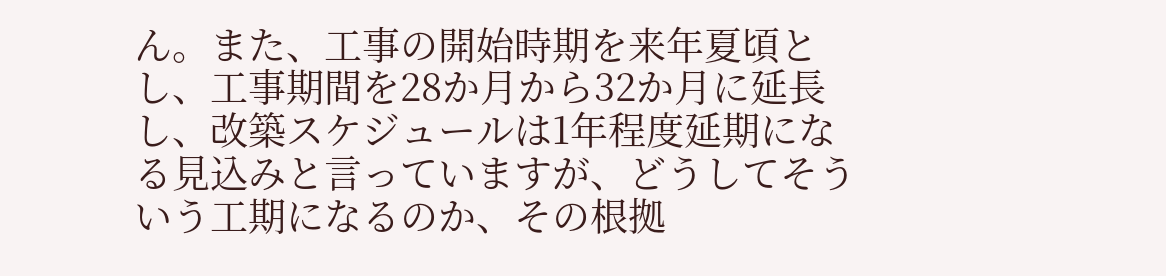ん。また、工事の開始時期を来年夏頃とし、工事期間を28か月から32か月に延長し、改築スケジュールは1年程度延期になる見込みと言っていますが、どうしてそういう工期になるのか、その根拠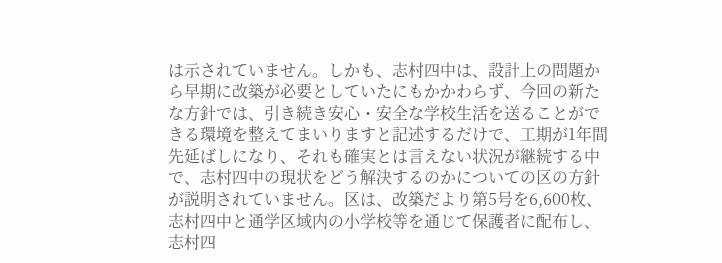は示されていません。しかも、志村四中は、設計上の問題から早期に改築が必要としていたにもかかわらず、今回の新たな方針では、引き続き安心・安全な学校生活を送ることができる環境を整えてまいりますと記述するだけで、工期が1年間先延ばしになり、それも確実とは言えない状況が継続する中で、志村四中の現状をどう解決するのかについての区の方針が説明されていません。区は、改築だより第5号を6,600枚、志村四中と通学区域内の小学校等を通じて保護者に配布し、志村四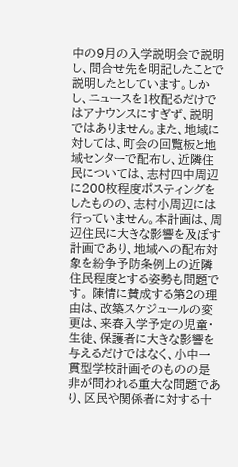中の9月の入学説明会で説明し、問合せ先を明記したことで説明したとしています。しかし、ニュースを1枚配るだけではアナウンスにすぎず、説明ではありません。また、地域に対しては、町会の回覧板と地域センターで配布し、近隣住民については、志村四中周辺に200枚程度ポスティングをしたものの、志村小周辺には行っていません。本計画は、周辺住民に大きな影響を及ぼす計画であり、地域への配布対象を紛争予防条例上の近隣住民程度とする姿勢も問題です。 陳情に賛成する第2の理由は、改築スケジュールの変更は、来春入学予定の児童・生徒、保護者に大きな影響を与えるだけではなく、小中一貫型学校計画そのものの是非が問われる重大な問題であり、区民や関係者に対する十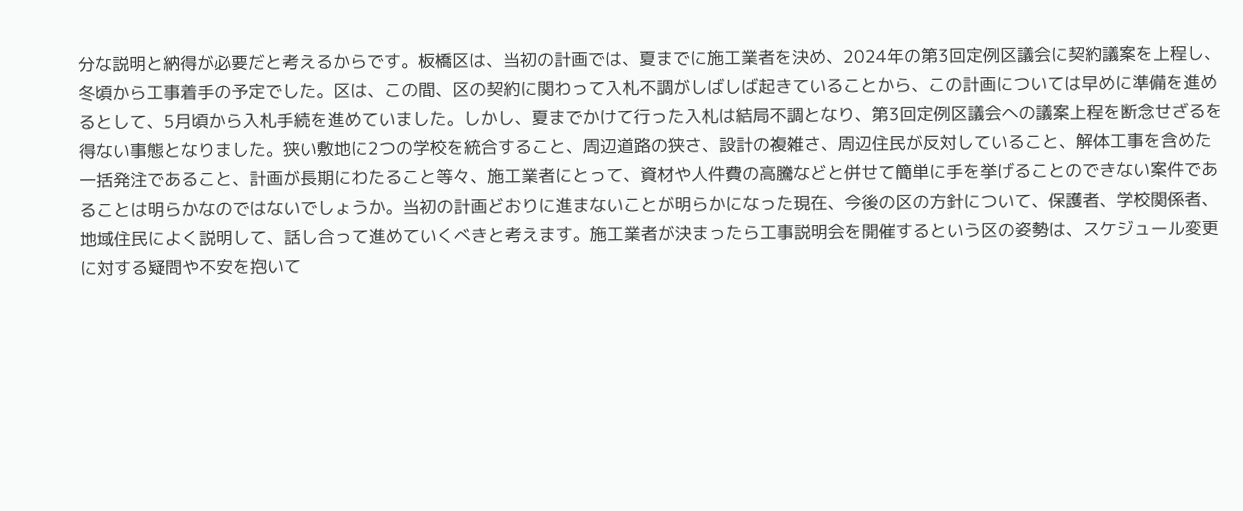分な説明と納得が必要だと考えるからです。板橋区は、当初の計画では、夏までに施工業者を決め、2024年の第3回定例区議会に契約議案を上程し、冬頃から工事着手の予定でした。区は、この間、区の契約に関わって入札不調がしばしば起きていることから、この計画については早めに準備を進めるとして、5月頃から入札手続を進めていました。しかし、夏までかけて行った入札は結局不調となり、第3回定例区議会への議案上程を断念せざるを得ない事態となりました。狭い敷地に2つの学校を統合すること、周辺道路の狭さ、設計の複雑さ、周辺住民が反対していること、解体工事を含めた一括発注であること、計画が長期にわたること等々、施工業者にとって、資材や人件費の高騰などと併せて簡単に手を挙げることのできない案件であることは明らかなのではないでしょうか。当初の計画どおりに進まないことが明らかになった現在、今後の区の方針について、保護者、学校関係者、地域住民によく説明して、話し合って進めていくべきと考えます。施工業者が決まったら工事説明会を開催するという区の姿勢は、スケジュール変更に対する疑問や不安を抱いて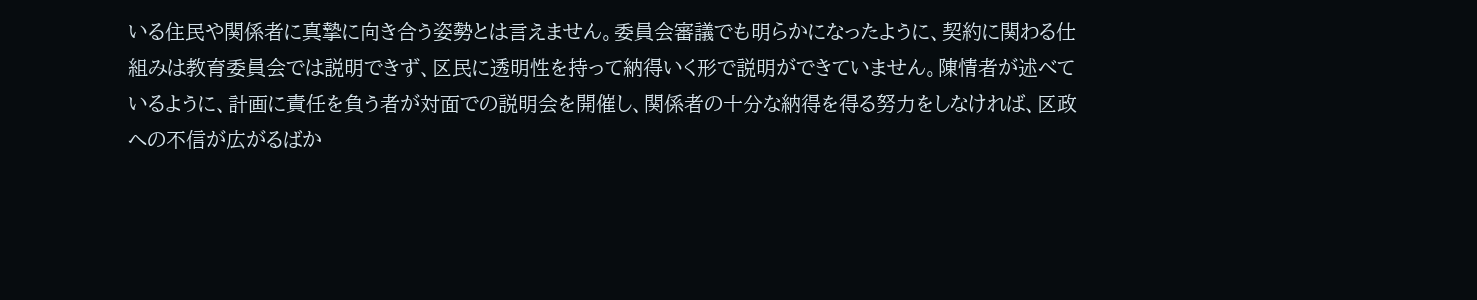いる住民や関係者に真摯に向き合う姿勢とは言えません。委員会審議でも明らかになったように、契約に関わる仕組みは教育委員会では説明できず、区民に透明性を持って納得いく形で説明ができていません。陳情者が述べているように、計画に責任を負う者が対面での説明会を開催し、関係者の十分な納得を得る努力をしなければ、区政への不信が広がるばか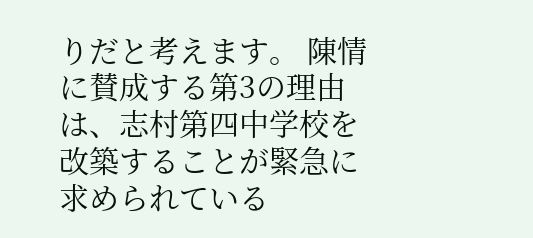りだと考えます。 陳情に賛成する第3の理由は、志村第四中学校を改築することが緊急に求められている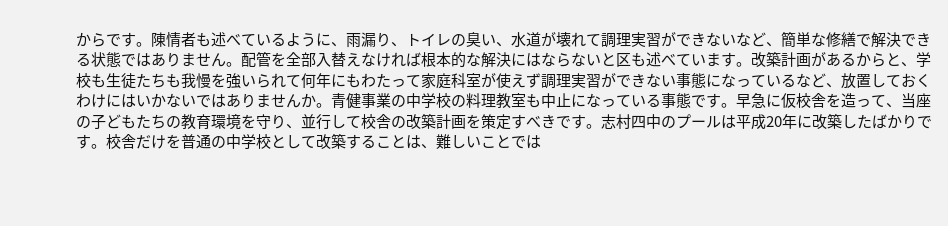からです。陳情者も述べているように、雨漏り、トイレの臭い、水道が壊れて調理実習ができないなど、簡単な修繕で解決できる状態ではありません。配管を全部入替えなければ根本的な解決にはならないと区も述べています。改築計画があるからと、学校も生徒たちも我慢を強いられて何年にもわたって家庭科室が使えず調理実習ができない事態になっているなど、放置しておくわけにはいかないではありませんか。青健事業の中学校の料理教室も中止になっている事態です。早急に仮校舎を造って、当座の子どもたちの教育環境を守り、並行して校舎の改築計画を策定すべきです。志村四中のプールは平成20年に改築したばかりです。校舎だけを普通の中学校として改築することは、難しいことでは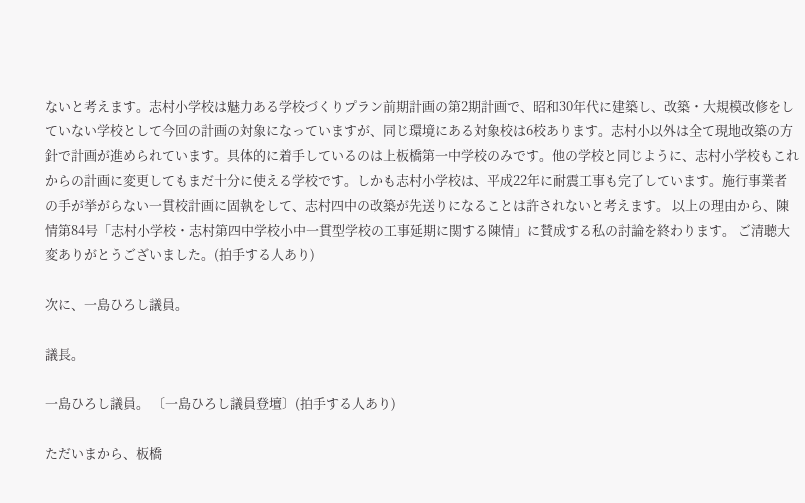ないと考えます。志村小学校は魅力ある学校づくりプラン前期計画の第2期計画で、昭和30年代に建築し、改築・大規模改修をしていない学校として今回の計画の対象になっていますが、同じ環境にある対象校は6校あります。志村小以外は全て現地改築の方針で計画が進められています。具体的に着手しているのは上板橋第一中学校のみです。他の学校と同じように、志村小学校もこれからの計画に変更してもまだ十分に使える学校です。しかも志村小学校は、平成22年に耐震工事も完了しています。施行事業者の手が挙がらない一貫校計画に固執をして、志村四中の改築が先送りになることは許されないと考えます。 以上の理由から、陳情第84号「志村小学校・志村第四中学校小中一貫型学校の工事延期に関する陳情」に賛成する私の討論を終わります。 ご清聴大変ありがとうございました。(拍手する人あり)

次に、一島ひろし議員。

議長。

一島ひろし議員。 〔一島ひろし議員登壇〕(拍手する人あり)

ただいまから、板橋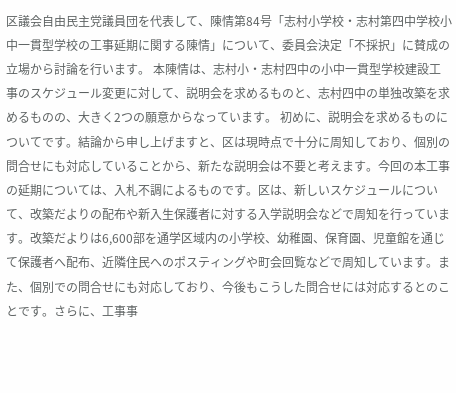区議会自由民主党議員団を代表して、陳情第84号「志村小学校・志村第四中学校小中一貫型学校の工事延期に関する陳情」について、委員会決定「不採択」に賛成の立場から討論を行います。 本陳情は、志村小・志村四中の小中一貫型学校建設工事のスケジュール変更に対して、説明会を求めるものと、志村四中の単独改築を求めるものの、大きく2つの願意からなっています。 初めに、説明会を求めるものについてです。結論から申し上げますと、区は現時点で十分に周知しており、個別の問合せにも対応していることから、新たな説明会は不要と考えます。今回の本工事の延期については、入札不調によるものです。区は、新しいスケジュールについて、改築だよりの配布や新入生保護者に対する入学説明会などで周知を行っています。改築だよりは6,600部を通学区域内の小学校、幼稚園、保育園、児童館を通じて保護者へ配布、近隣住民へのポスティングや町会回覧などで周知しています。また、個別での問合せにも対応しており、今後もこうした問合せには対応するとのことです。さらに、工事事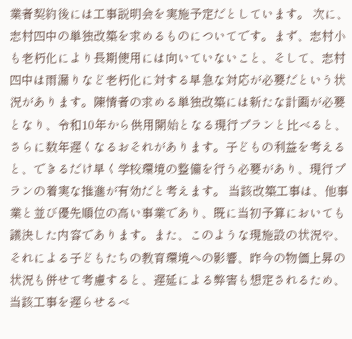業者契約後には工事説明会を実施予定だとしています。 次に、志村四中の単独改築を求めるものについてです。まず、志村小も老朽化により長期使用には向いていないこと、そして、志村四中は雨漏りなど老朽化に対する早急な対応が必要だという状況があります。陳情者の求める単独改築には新たな計画が必要となり、令和10年から供用開始となる現行プランと比べると、さらに数年遅くなるおそれがあります。子どもの利益を考えると、できるだけ早く学校環境の整備を行う必要があり、現行プランの着実な推進が有効だと考えます。 当該改築工事は、他事業と並び優先順位の高い事業であり、既に当初予算においても議決した内容であります。また、このような現施設の状況や、それによる子どもたちの教育環境への影響、昨今の物価上昇の状況も併せて考慮すると、遅延による弊害も想定されるため、当該工事を遅らせるべ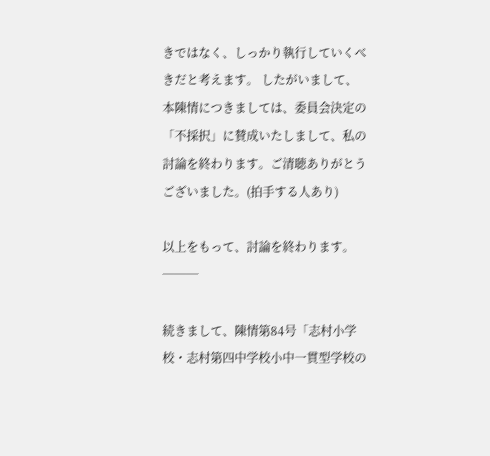きではなく、しっかり執行していくべきだと考えます。 したがいまして、本陳情につきましては、委員会決定の「不採択」に賛成いたしまして、私の討論を終わります。ご清聴ありがとうございました。(拍手する人あり)

以上をもって、討論を終わります。 ───

続きまして、陳情第84号「志村小学校・志村第四中学校小中一貫型学校の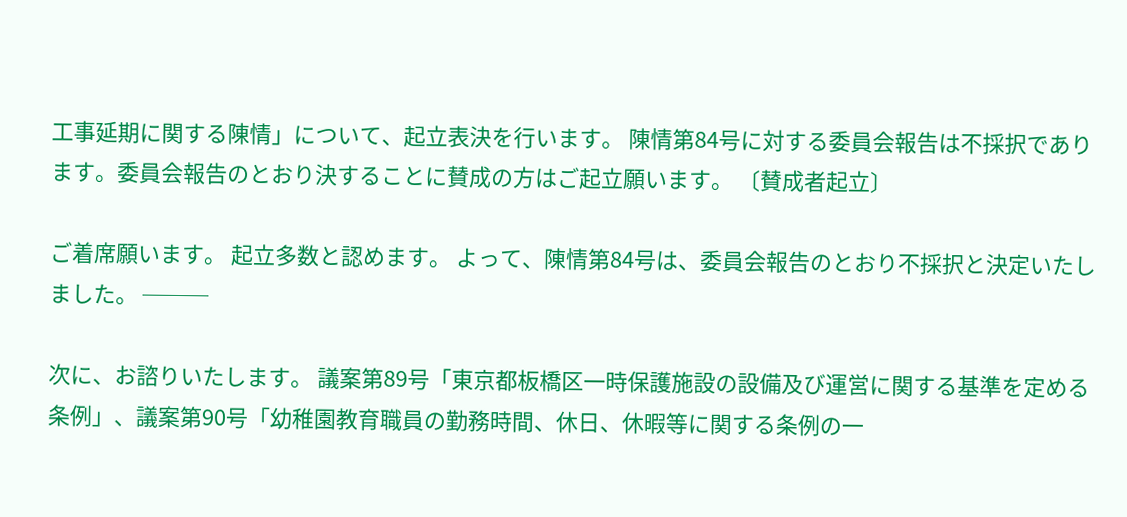工事延期に関する陳情」について、起立表決を行います。 陳情第84号に対する委員会報告は不採択であります。委員会報告のとおり決することに賛成の方はご起立願います。 〔賛成者起立〕

ご着席願います。 起立多数と認めます。 よって、陳情第84号は、委員会報告のとおり不採択と決定いたしました。 ───

次に、お諮りいたします。 議案第89号「東京都板橋区一時保護施設の設備及び運営に関する基準を定める条例」、議案第90号「幼稚園教育職員の勤務時間、休日、休暇等に関する条例の一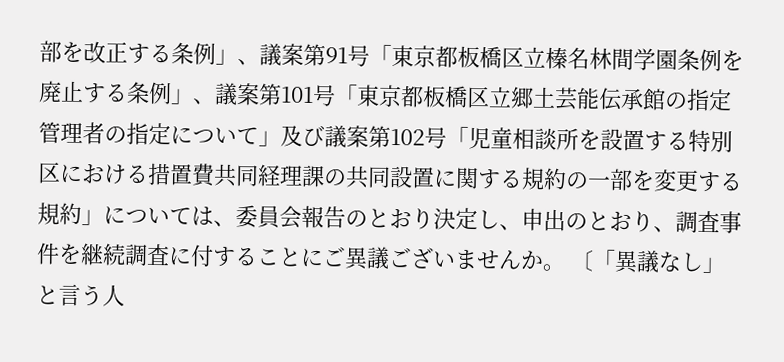部を改正する条例」、議案第91号「東京都板橋区立榛名林間学園条例を廃止する条例」、議案第101号「東京都板橋区立郷土芸能伝承館の指定管理者の指定について」及び議案第102号「児童相談所を設置する特別区における措置費共同経理課の共同設置に関する規約の一部を変更する規約」については、委員会報告のとおり決定し、申出のとおり、調査事件を継続調査に付することにご異議ございませんか。 〔「異議なし」と言う人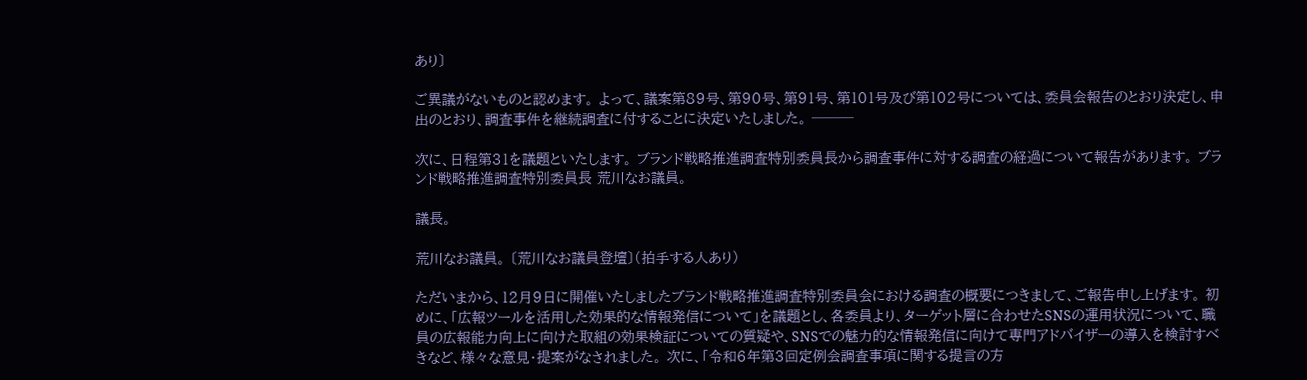あり〕

ご異議がないものと認めます。 よって、議案第89号、第90号、第91号、第101号及び第102号については、委員会報告のとおり決定し、申出のとおり、調査事件を継続調査に付することに決定いたしました。 ───

次に、日程第31を議題といたします。 ブランド戦略推進調査特別委員長から調査事件に対する調査の経過について報告があります。 ブランド戦略推進調査特別委員長 荒川なお議員。

議長。

荒川なお議員。 〔荒川なお議員登壇〕(拍手する人あり)

ただいまから、12月9日に開催いたしましたブランド戦略推進調査特別委員会における調査の概要につきまして、ご報告申し上げます。 初めに、「広報ツールを活用した効果的な情報発信について」を議題とし、各委員より、ターゲット層に合わせたSNSの運用状況について、職員の広報能力向上に向けた取組の効果検証についての質疑や、SNSでの魅力的な情報発信に向けて専門アドバイザーの導入を検討すべきなど、様々な意見・提案がなされました。 次に、「令和6年第3回定例会調査事項に関する提言の方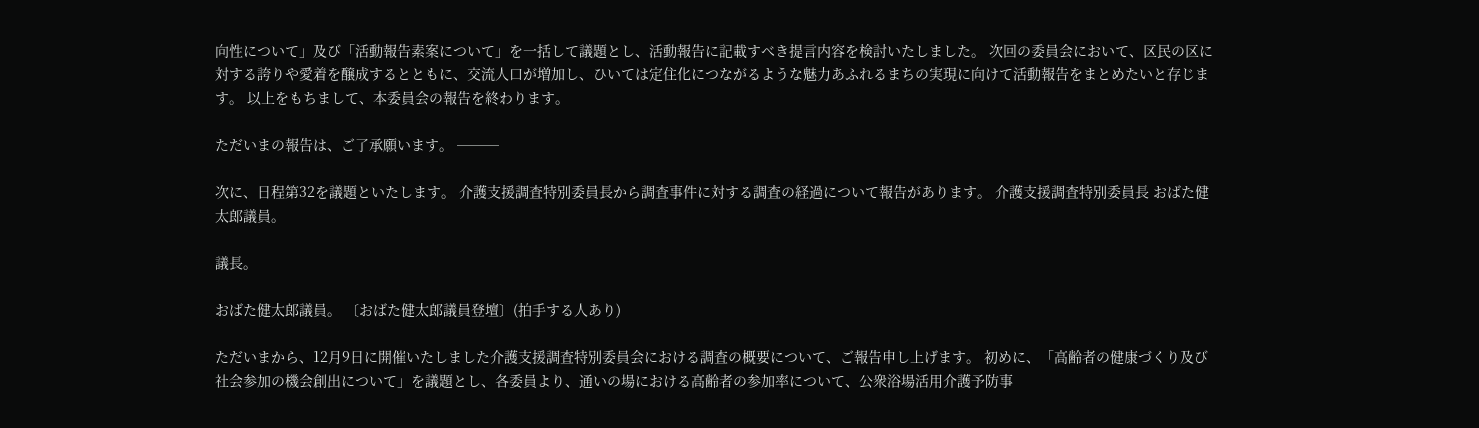向性について」及び「活動報告素案について」を一括して議題とし、活動報告に記載すべき提言内容を検討いたしました。 次回の委員会において、区民の区に対する誇りや愛着を醸成するとともに、交流人口が増加し、ひいては定住化につながるような魅力あふれるまちの実現に向けて活動報告をまとめたいと存じます。 以上をもちまして、本委員会の報告を終わります。

ただいまの報告は、ご了承願います。 ───

次に、日程第32を議題といたします。 介護支援調査特別委員長から調査事件に対する調査の経過について報告があります。 介護支援調査特別委員長 おばた健太郎議員。

議長。

おばた健太郎議員。 〔おばた健太郎議員登壇〕(拍手する人あり)

ただいまから、12月9日に開催いたしました介護支援調査特別委員会における調査の概要について、ご報告申し上げます。 初めに、「高齢者の健康づくり及び社会参加の機会創出について」を議題とし、各委員より、通いの場における高齢者の参加率について、公衆浴場活用介護予防事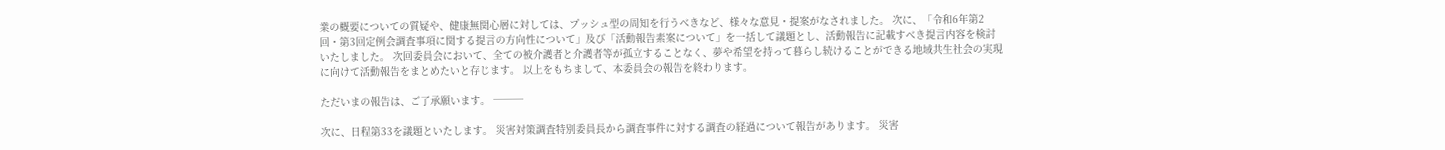業の概要についての質疑や、健康無関心層に対しては、プッシュ型の周知を行うべきなど、様々な意見・提案がなされました。 次に、「令和6年第2回・第3回定例会調査事項に関する提言の方向性について」及び「活動報告素案について」を一括して議題とし、活動報告に記載すべき提言内容を検討いたしました。 次回委員会において、全ての被介護者と介護者等が孤立することなく、夢や希望を持って暮らし続けることができる地域共生社会の実現に向けて活動報告をまとめたいと存じます。 以上をもちまして、本委員会の報告を終わります。

ただいまの報告は、ご了承願います。 ───

次に、日程第33を議題といたします。 災害対策調査特別委員長から調査事件に対する調査の経過について報告があります。 災害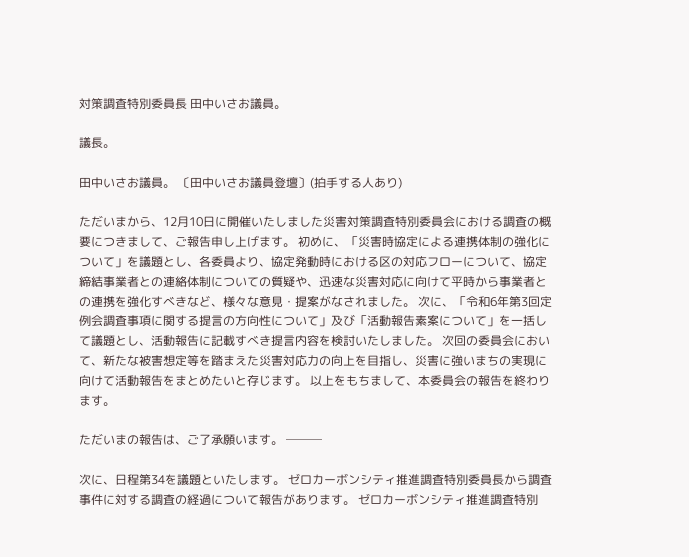対策調査特別委員長 田中いさお議員。

議長。

田中いさお議員。 〔田中いさお議員登壇〕(拍手する人あり)

ただいまから、12月10日に開催いたしました災害対策調査特別委員会における調査の概要につきまして、ご報告申し上げます。 初めに、「災害時協定による連携体制の強化について」を議題とし、各委員より、協定発動時における区の対応フローについて、協定締結事業者との連絡体制についての質疑や、迅速な災害対応に向けて平時から事業者との連携を強化すべきなど、様々な意見・提案がなされました。 次に、「令和6年第3回定例会調査事項に関する提言の方向性について」及び「活動報告素案について」を一括して議題とし、活動報告に記載すべき提言内容を検討いたしました。 次回の委員会において、新たな被害想定等を踏まえた災害対応力の向上を目指し、災害に強いまちの実現に向けて活動報告をまとめたいと存じます。 以上をもちまして、本委員会の報告を終わります。

ただいまの報告は、ご了承願います。 ───

次に、日程第34を議題といたします。 ゼロカーボンシティ推進調査特別委員長から調査事件に対する調査の経過について報告があります。 ゼロカーボンシティ推進調査特別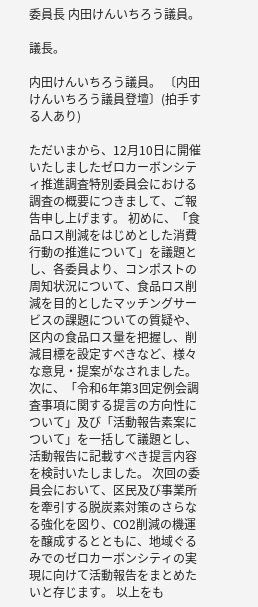委員長 内田けんいちろう議員。

議長。

内田けんいちろう議員。 〔内田けんいちろう議員登壇〕(拍手する人あり)

ただいまから、12月10日に開催いたしましたゼロカーボンシティ推進調査特別委員会における調査の概要につきまして、ご報告申し上げます。 初めに、「食品ロス削減をはじめとした消費行動の推進について」を議題とし、各委員より、コンポストの周知状況について、食品ロス削減を目的としたマッチングサービスの課題についての質疑や、区内の食品ロス量を把握し、削減目標を設定すべきなど、様々な意見・提案がなされました。 次に、「令和6年第3回定例会調査事項に関する提言の方向性について」及び「活動報告素案について」を一括して議題とし、活動報告に記載すべき提言内容を検討いたしました。 次回の委員会において、区民及び事業所を牽引する脱炭素対策のさらなる強化を図り、CO2削減の機運を醸成するとともに、地域ぐるみでのゼロカーボンシティの実現に向けて活動報告をまとめたいと存じます。 以上をも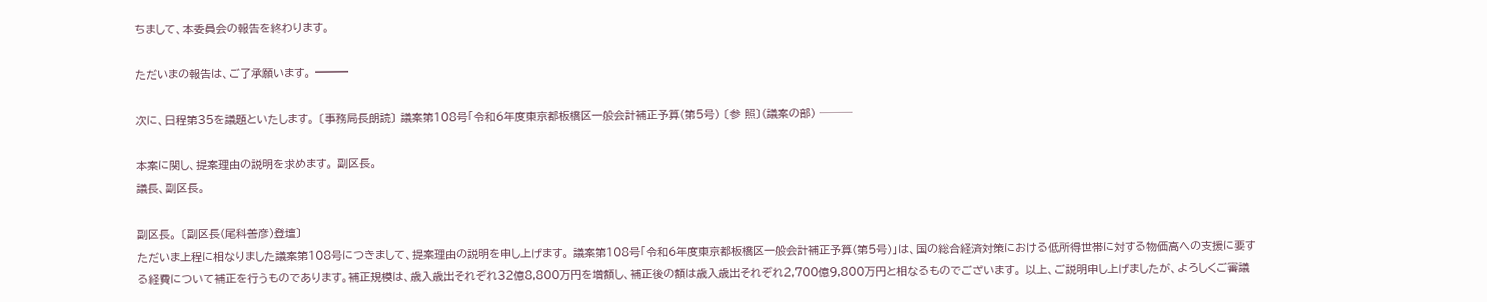ちまして、本委員会の報告を終わります。

ただいまの報告は、ご了承願います。 ━━━

次に、日程第35を議題といたします。 〔事務局長朗読〕 議案第108号「令和6年度東京都板橋区一般会計補正予算(第5号) 〔参 照〕(議案の部) ───

本案に関し、提案理由の説明を求めます。 副区長。
議長、副区長。

副区長。 〔副区長(尾科善彦)登壇〕
ただいま上程に相なりました議案第108号につきまして、提案理由の説明を申し上げます。 議案第108号「令和6年度東京都板橋区一般会計補正予算(第5号)」は、国の総合経済対策における低所得世帯に対する物価高への支援に要する経費について補正を行うものであります。補正規模は、歳入歳出それぞれ32億8,800万円を増額し、補正後の額は歳入歳出それぞれ2,700億9,800万円と相なるものでございます。 以上、ご説明申し上げましたが、よろしくご審議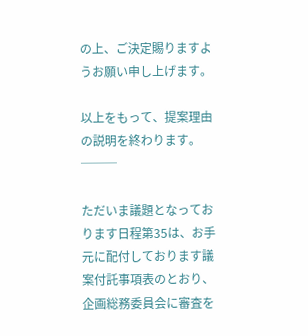の上、ご決定賜りますようお願い申し上げます。

以上をもって、提案理由の説明を終わります。 ───

ただいま議題となっております日程第35は、お手元に配付しております議案付託事項表のとおり、企画総務委員会に審査を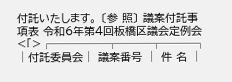付託いたします。 〔参 照〕 議案付託事項表 令和6年第4回板橋区議会定例会 <「>┌─────┬───┬───┐ │付託委員会│ 議案番号 │ 件 名 │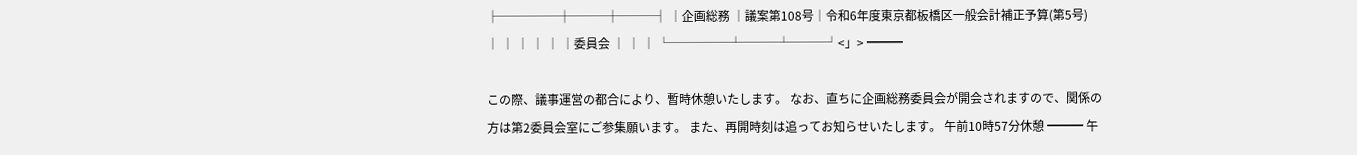├─────┼───┼───┤ │企画総務 │議案第108号│令和6年度東京都板橋区一般会計補正予算(第5号) │ │ │ │ │ │委員会 │ │ │ └─────┴───┴───┘<」> ━━━

この際、議事運営の都合により、暫時休憩いたします。 なお、直ちに企画総務委員会が開会されますので、関係の方は第2委員会室にご参集願います。 また、再開時刻は追ってお知らせいたします。 午前10時57分休憩 ━━━ 午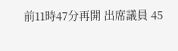前11時47分再開 出席議員 45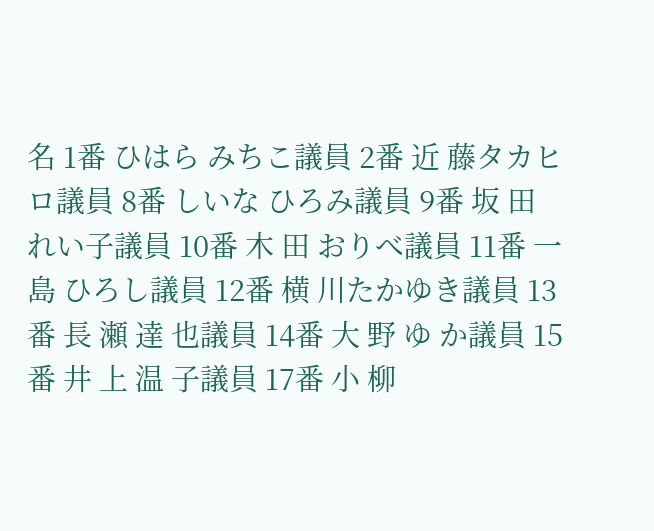名 1番 ひはら みちこ議員 2番 近 藤タカヒロ議員 8番 しいな ひろみ議員 9番 坂 田 れい子議員 10番 木 田 おりべ議員 11番 一 島 ひろし議員 12番 横 川たかゆき議員 13番 長 瀬 達 也議員 14番 大 野 ゆ か議員 15番 井 上 温 子議員 17番 小 柳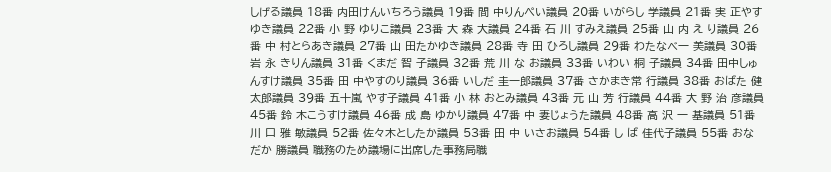しげる議員 18番 内田けんいちろう議員 19番 間 中りんぺい議員 20番 いがらし 学議員 21番 実 正やすゆき議員 22番 小 野 ゆりこ議員 23番 大 森 大議員 24番 石 川 すみえ議員 25番 山 内 え り議員 26番 中 村とらあき議員 27番 山 田たかゆき議員 28番 寺 田 ひろし議員 29番 わたなべ一 美議員 30番 岩 永 きりん議員 31番 くまだ 智 子議員 32番 荒 川 な お議員 33番 いわい 桐 子議員 34番 田中しゅんすけ議員 35番 田 中やすのり議員 36番 いしだ 圭一郎議員 37番 さかまき常 行議員 38番 おばた 健太郎議員 39番 五十嵐 やす子議員 41番 小 林 おとみ議員 43番 元 山 芳 行議員 44番 大 野 治 彦議員 45番 鈴 木こうすけ議員 46番 成 島 ゆかり議員 47番 中 妻じょうた議員 48番 高 沢 一 基議員 51番 川 口 雅 敏議員 52番 佐々木としたか議員 53番 田 中 いさお議員 54番 し ば 佳代子議員 55番 おなだか 勝議員 職務のため議場に出席した事務局職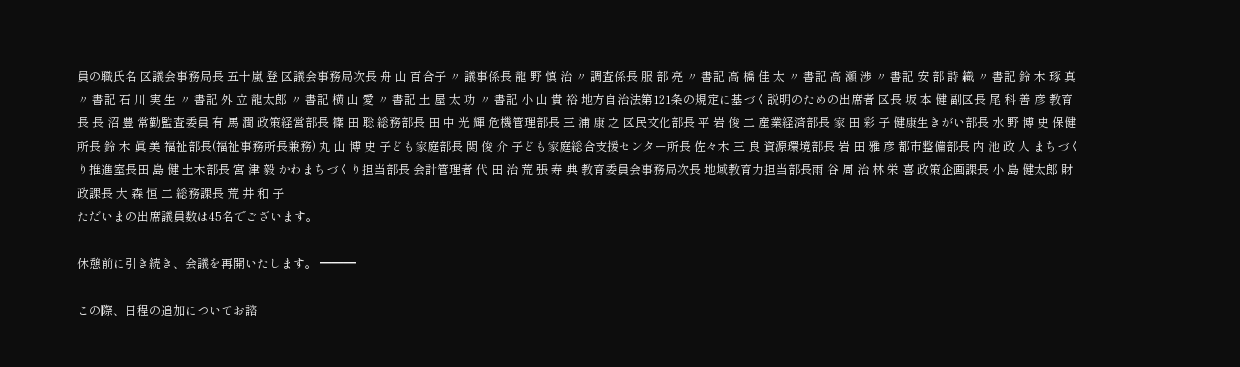員の職氏名 区議会事務局長 五十嵐 登 区議会事務局次長 舟 山 百合子 〃 議事係長 龍 野 慎 治 〃 調査係長 服 部 亮 〃 書記 高 橋 佳 太 〃 書記 高 瀬 渉 〃 書記 安 部 詩 織 〃 書記 鈴 木 琢 真 〃 書記 石 川 実 生 〃 書記 外 立 龍太郎 〃 書記 横 山 愛 〃 書記 土 屋 太 功 〃 書記 小 山 貴 裕 地方自治法第121条の規定に基づく説明のための出席者 区長 坂 本 健 副区長 尾 科 善 彦 教育長 長 沼 豊 常勤監査委員 有 馬 潤 政策経営部長 篠 田 聡 総務部長 田 中 光 輝 危機管理部長 三 浦 康 之 区民文化部長 平 岩 俊 二 産業経済部長 家 田 彩 子 健康生きがい部長 水 野 博 史 保健所長 鈴 木 眞 美 福祉部長(福祉事務所長兼務) 丸 山 博 史 子ども家庭部長 関 俊 介 子ども家庭総合支援センター所長 佐々木 三 良 資源環境部長 岩 田 雅 彦 都市整備部長 内 池 政 人 まちづくり推進室長田 島 健 土木部長 宮 津 毅 かわまちづくり担当部長 会計管理者 代 田 治 荒 張 寿 典 教育委員会事務局次長 地域教育力担当部長雨 谷 周 治 林 栄 喜 政策企画課長 小 島 健太郎 財政課長 大 森 恒 二 総務課長 荒 井 和 子
ただいまの出席議員数は45名でございます。

休憩前に引き続き、会議を再開いたします。 ━━━

この際、日程の追加についてお諮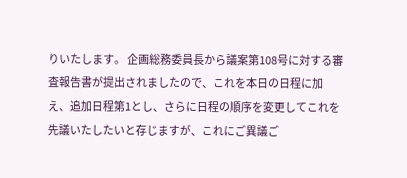りいたします。 企画総務委員長から議案第108号に対する審査報告書が提出されましたので、これを本日の日程に加え、追加日程第1とし、さらに日程の順序を変更してこれを先議いたしたいと存じますが、これにご異議ご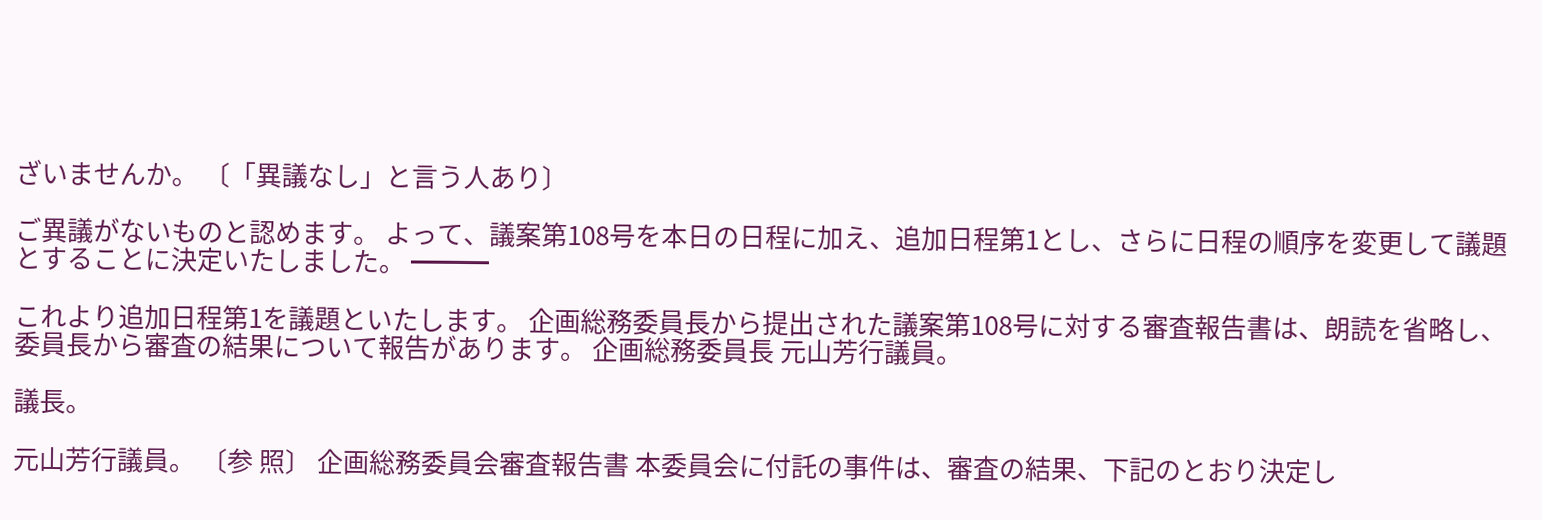ざいませんか。 〔「異議なし」と言う人あり〕

ご異議がないものと認めます。 よって、議案第108号を本日の日程に加え、追加日程第1とし、さらに日程の順序を変更して議題とすることに決定いたしました。 ━━━

これより追加日程第1を議題といたします。 企画総務委員長から提出された議案第108号に対する審査報告書は、朗読を省略し、委員長から審査の結果について報告があります。 企画総務委員長 元山芳行議員。

議長。

元山芳行議員。 〔参 照〕 企画総務委員会審査報告書 本委員会に付託の事件は、審査の結果、下記のとおり決定し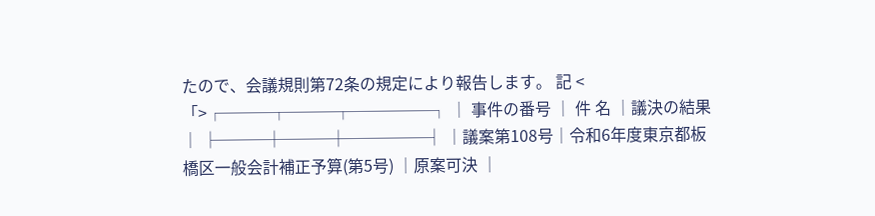たので、会議規則第72条の規定により報告します。 記 <「>┌───┬───┬─────┐ │ 事件の番号 │ 件 名 │議決の結果│ ├───┼───┼─────┤ │議案第108号│令和6年度東京都板橋区一般会計補正予算(第5号) │原案可決 │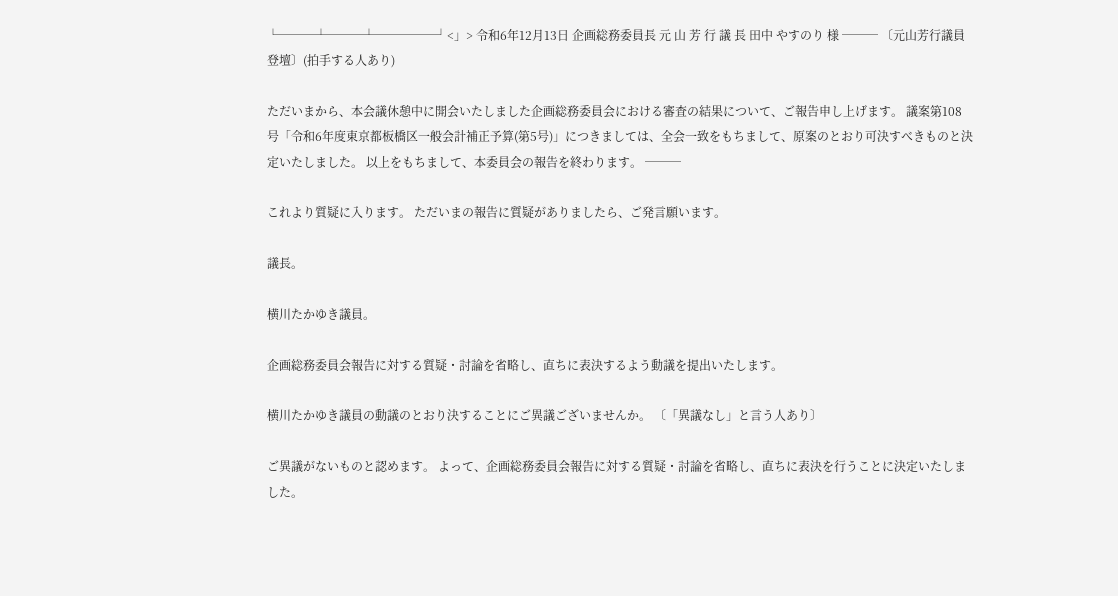└───┴───┴─────┘<」> 令和6年12月13日 企画総務委員長 元 山 芳 行 議 長 田中 やすのり 様 ─── 〔元山芳行議員登壇〕(拍手する人あり)

ただいまから、本会議休憩中に開会いたしました企画総務委員会における審査の結果について、ご報告申し上げます。 議案第108号「令和6年度東京都板橋区一般会計補正予算(第5号)」につきましては、全会一致をもちまして、原案のとおり可決すべきものと決定いたしました。 以上をもちまして、本委員会の報告を終わります。 ───

これより質疑に入ります。 ただいまの報告に質疑がありましたら、ご発言願います。

議長。

横川たかゆき議員。

企画総務委員会報告に対する質疑・討論を省略し、直ちに表決するよう動議を提出いたします。

横川たかゆき議員の動議のとおり決することにご異議ございませんか。 〔「異議なし」と言う人あり〕

ご異議がないものと認めます。 よって、企画総務委員会報告に対する質疑・討論を省略し、直ちに表決を行うことに決定いたしました。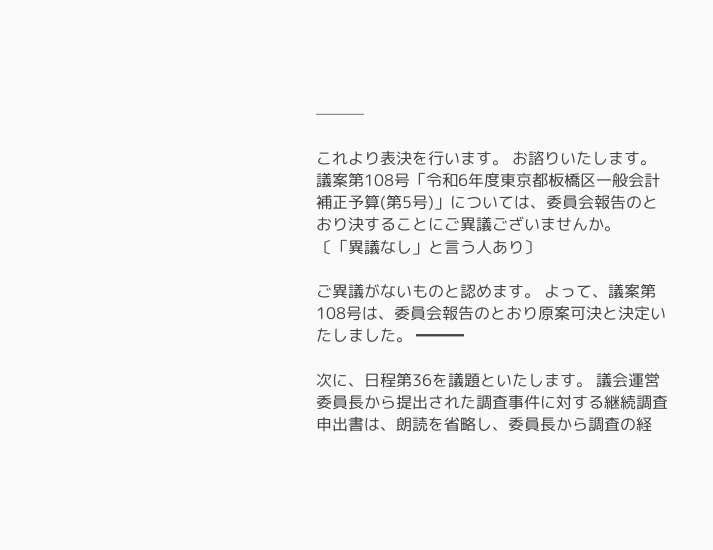───

これより表決を行います。 お諮りいたします。 議案第108号「令和6年度東京都板橋区一般会計補正予算(第5号)」については、委員会報告のとおり決することにご異議ございませんか。 〔「異議なし」と言う人あり〕

ご異議がないものと認めます。 よって、議案第108号は、委員会報告のとおり原案可決と決定いたしました。 ━━━

次に、日程第36を議題といたします。 議会運営委員長から提出された調査事件に対する継続調査申出書は、朗読を省略し、委員長から調査の経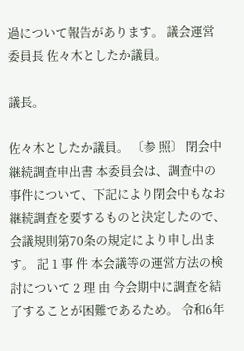過について報告があります。 議会運営委員長 佐々木としたか議員。

議長。

佐々木としたか議員。 〔参 照〕 閉会中継続調査申出書 本委員会は、調査中の事件について、下記により閉会中もなお継続調査を要するものと決定したので、会議規則第70条の規定により申し出ます。 記 1 事 件 本会議等の運営方法の検討について 2 理 由 今会期中に調査を結了することが困難であるため。 令和6年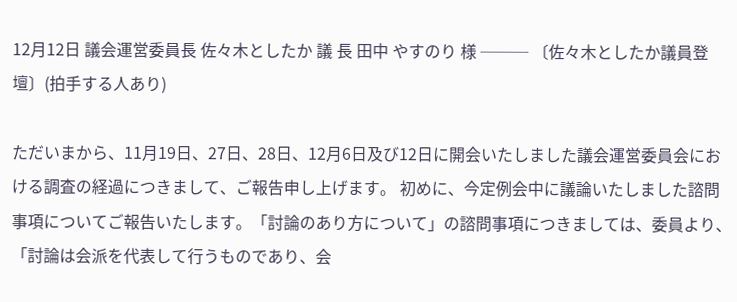12月12日 議会運営委員長 佐々木としたか 議 長 田中 やすのり 様 ─── 〔佐々木としたか議員登壇〕(拍手する人あり)

ただいまから、11月19日、27日、28日、12月6日及び12日に開会いたしました議会運営委員会における調査の経過につきまして、ご報告申し上げます。 初めに、今定例会中に議論いたしました諮問事項についてご報告いたします。「討論のあり方について」の諮問事項につきましては、委員より、「討論は会派を代表して行うものであり、会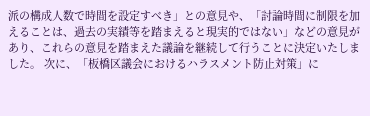派の構成人数で時間を設定すべき」との意見や、「討論時間に制限を加えることは、過去の実績等を踏まえると現実的ではない」などの意見があり、これらの意見を踏まえた議論を継続して行うことに決定いたしました。 次に、「板橋区議会におけるハラスメント防止対策」に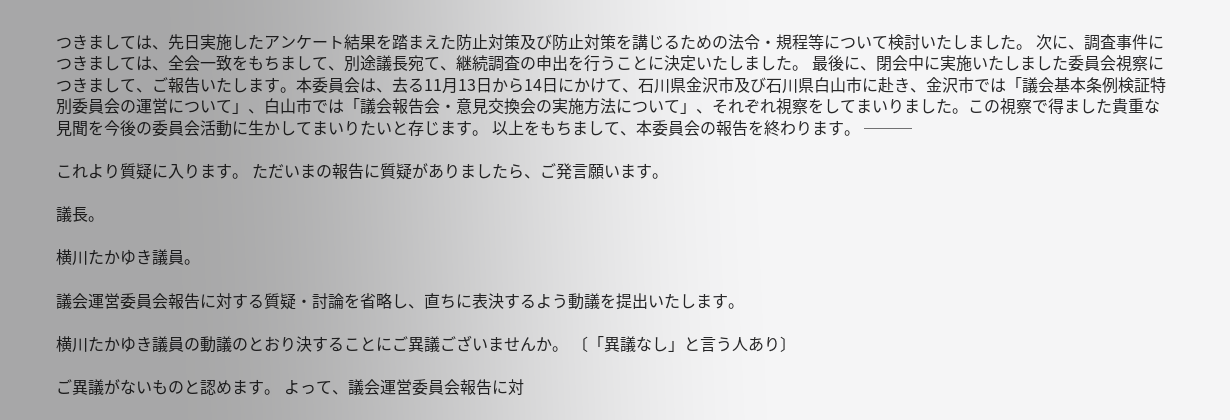つきましては、先日実施したアンケート結果を踏まえた防止対策及び防止対策を講じるための法令・規程等について検討いたしました。 次に、調査事件につきましては、全会一致をもちまして、別途議長宛て、継続調査の申出を行うことに決定いたしました。 最後に、閉会中に実施いたしました委員会視察につきまして、ご報告いたします。本委員会は、去る11月13日から14日にかけて、石川県金沢市及び石川県白山市に赴き、金沢市では「議会基本条例検証特別委員会の運営について」、白山市では「議会報告会・意見交換会の実施方法について」、それぞれ視察をしてまいりました。この視察で得ました貴重な見聞を今後の委員会活動に生かしてまいりたいと存じます。 以上をもちまして、本委員会の報告を終わります。 ───

これより質疑に入ります。 ただいまの報告に質疑がありましたら、ご発言願います。

議長。

横川たかゆき議員。

議会運営委員会報告に対する質疑・討論を省略し、直ちに表決するよう動議を提出いたします。

横川たかゆき議員の動議のとおり決することにご異議ございませんか。 〔「異議なし」と言う人あり〕

ご異議がないものと認めます。 よって、議会運営委員会報告に対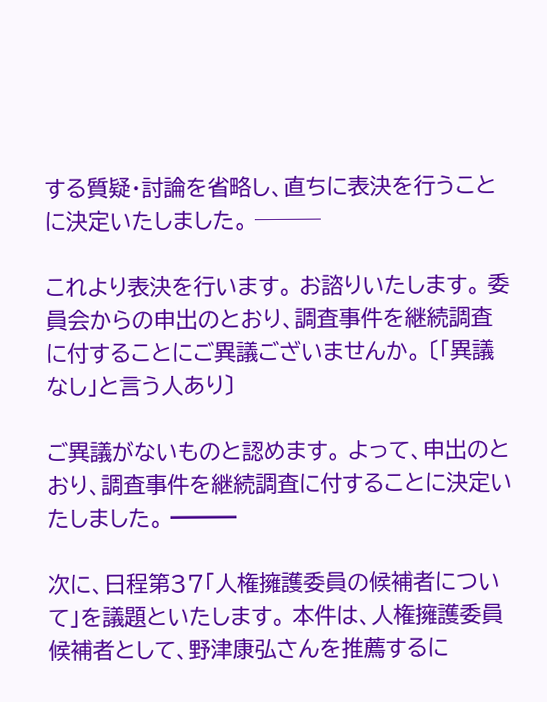する質疑・討論を省略し、直ちに表決を行うことに決定いたしました。 ───

これより表決を行います。 お諮りいたします。 委員会からの申出のとおり、調査事件を継続調査に付することにご異議ございませんか。 〔「異議なし」と言う人あり〕

ご異議がないものと認めます。 よって、申出のとおり、調査事件を継続調査に付することに決定いたしました。 ━━━

次に、日程第37「人権擁護委員の候補者について」を議題といたします。 本件は、人権擁護委員候補者として、野津康弘さんを推薦するに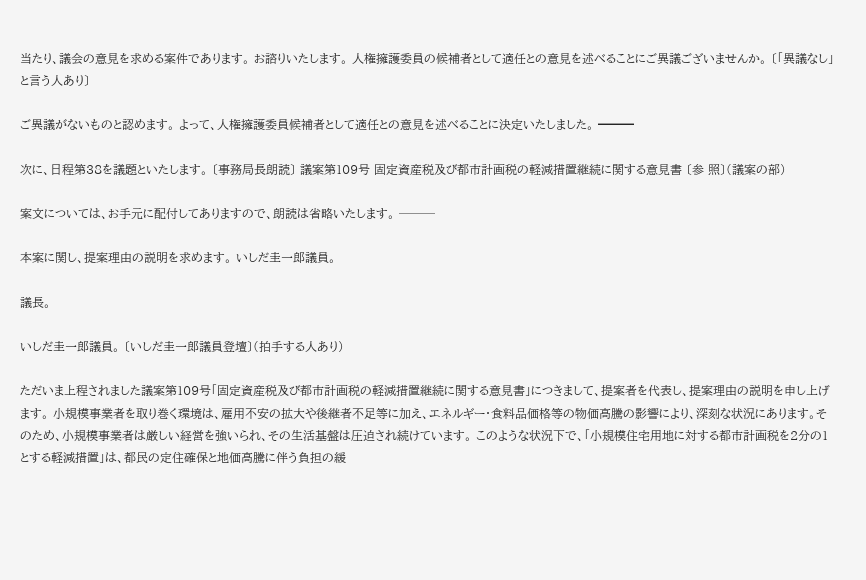当たり、議会の意見を求める案件であります。 お諮りいたします。 人権擁護委員の候補者として適任との意見を述べることにご異議ございませんか。 〔「異議なし」と言う人あり〕

ご異議がないものと認めます。 よって、人権擁護委員候補者として適任との意見を述べることに決定いたしました。 ━━━

次に、日程第38を議題といたします。 〔事務局長朗読〕 議案第109号 固定資産税及び都市計画税の軽減措置継続に関する意見書 〔参 照〕(議案の部)

案文については、お手元に配付してありますので、朗読は省略いたします。 ───

本案に関し、提案理由の説明を求めます。 いしだ圭一郎議員。

議長。

いしだ圭一郎議員。 〔いしだ圭一郎議員登壇〕(拍手する人あり)

ただいま上程されました議案第109号「固定資産税及び都市計画税の軽減措置継続に関する意見書」につきまして、提案者を代表し、提案理由の説明を申し上げます。 小規模事業者を取り巻く環境は、雇用不安の拡大や後継者不足等に加え、エネルギー・食料品価格等の物価高騰の影響により、深刻な状況にあります。そのため、小規模事業者は厳しい経営を強いられ、その生活基盤は圧迫され続けています。 このような状況下で、「小規模住宅用地に対する都市計画税を2分の1とする軽減措置」は、都民の定住確保と地価高騰に伴う負担の緩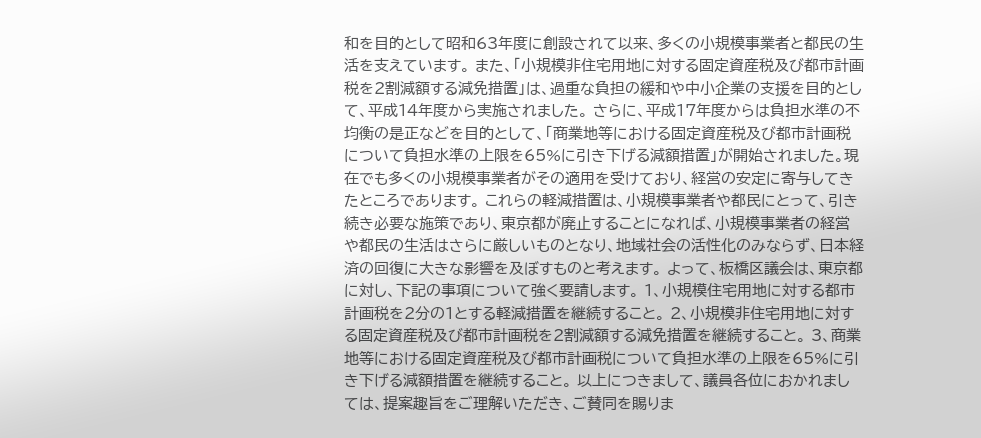和を目的として昭和63年度に創設されて以来、多くの小規模事業者と都民の生活を支えています。 また、「小規模非住宅用地に対する固定資産税及び都市計画税を2割減額する減免措置」は、過重な負担の緩和や中小企業の支援を目的として、平成14年度から実施されました。 さらに、平成17年度からは負担水準の不均衡の是正などを目的として、「商業地等における固定資産税及び都市計画税について負担水準の上限を65%に引き下げる減額措置」が開始されました。現在でも多くの小規模事業者がその適用を受けており、経営の安定に寄与してきたところであります。 これらの軽減措置は、小規模事業者や都民にとって、引き続き必要な施策であり、東京都が廃止することになれば、小規模事業者の経営や都民の生活はさらに厳しいものとなり、地域社会の活性化のみならず、日本経済の回復に大きな影響を及ぼすものと考えます。 よって、板橋区議会は、東京都に対し、下記の事項について強く要請します。 1、小規模住宅用地に対する都市計画税を2分の1とする軽減措置を継続すること。 2、小規模非住宅用地に対する固定資産税及び都市計画税を2割減額する減免措置を継続すること。 3、商業地等における固定資産税及び都市計画税について負担水準の上限を65%に引き下げる減額措置を継続すること。 以上につきまして、議員各位におかれましては、提案趣旨をご理解いただき、ご賛同を賜りま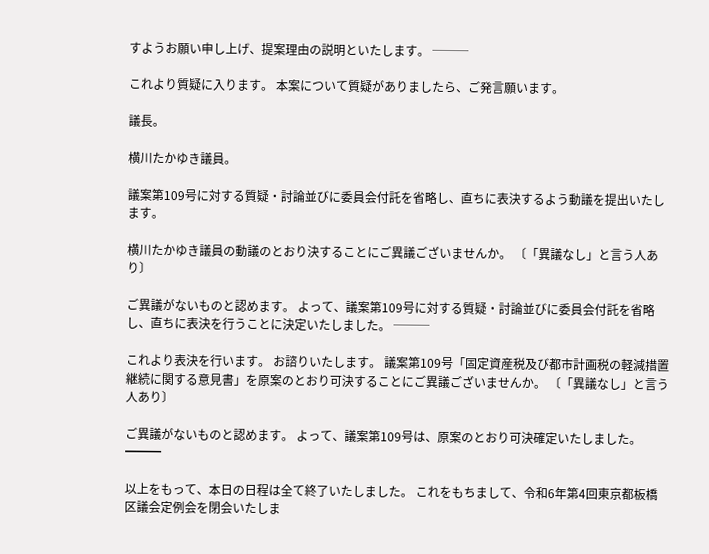すようお願い申し上げ、提案理由の説明といたします。 ───

これより質疑に入ります。 本案について質疑がありましたら、ご発言願います。

議長。

横川たかゆき議員。

議案第109号に対する質疑・討論並びに委員会付託を省略し、直ちに表決するよう動議を提出いたします。

横川たかゆき議員の動議のとおり決することにご異議ございませんか。 〔「異議なし」と言う人あり〕

ご異議がないものと認めます。 よって、議案第109号に対する質疑・討論並びに委員会付託を省略し、直ちに表決を行うことに決定いたしました。 ───

これより表決を行います。 お諮りいたします。 議案第109号「固定資産税及び都市計画税の軽減措置継続に関する意見書」を原案のとおり可決することにご異議ございませんか。 〔「異議なし」と言う人あり〕

ご異議がないものと認めます。 よって、議案第109号は、原案のとおり可決確定いたしました。 ━━━

以上をもって、本日の日程は全て終了いたしました。 これをもちまして、令和6年第4回東京都板橋区議会定例会を閉会いたしま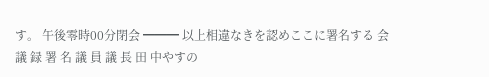す。 午後零時00分閉会 ━━━ 以上相違なきを認めここに署名する 会 議 録 署 名 議 員 議 長 田 中やすの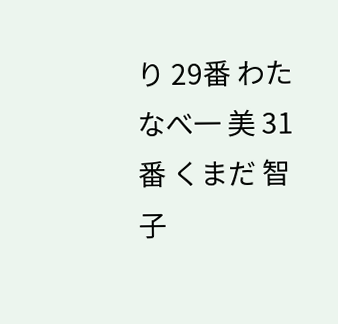り 29番 わたなべ一 美 31番 くまだ 智 子